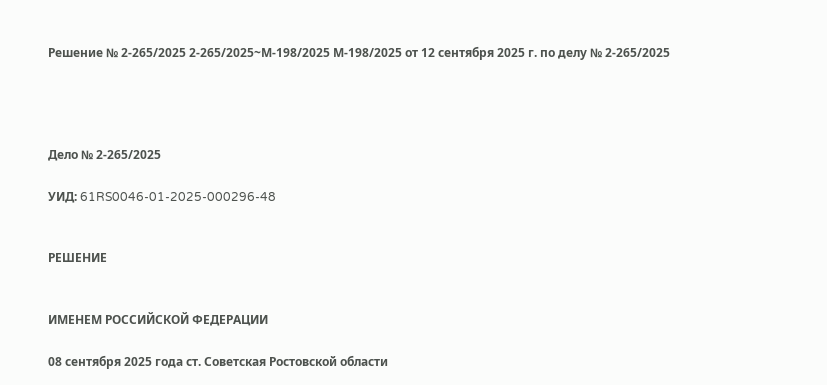Решение № 2-265/2025 2-265/2025~М-198/2025 М-198/2025 от 12 сентября 2025 г. по делу № 2-265/2025




Дело № 2-265/2025

УИД: 61RS0046-01-2025-000296-48


РЕШЕНИЕ


ИМЕНЕМ РОССИЙСКОЙ ФЕДЕРАЦИИ

08 сентября 2025 года ст. Советская Ростовской области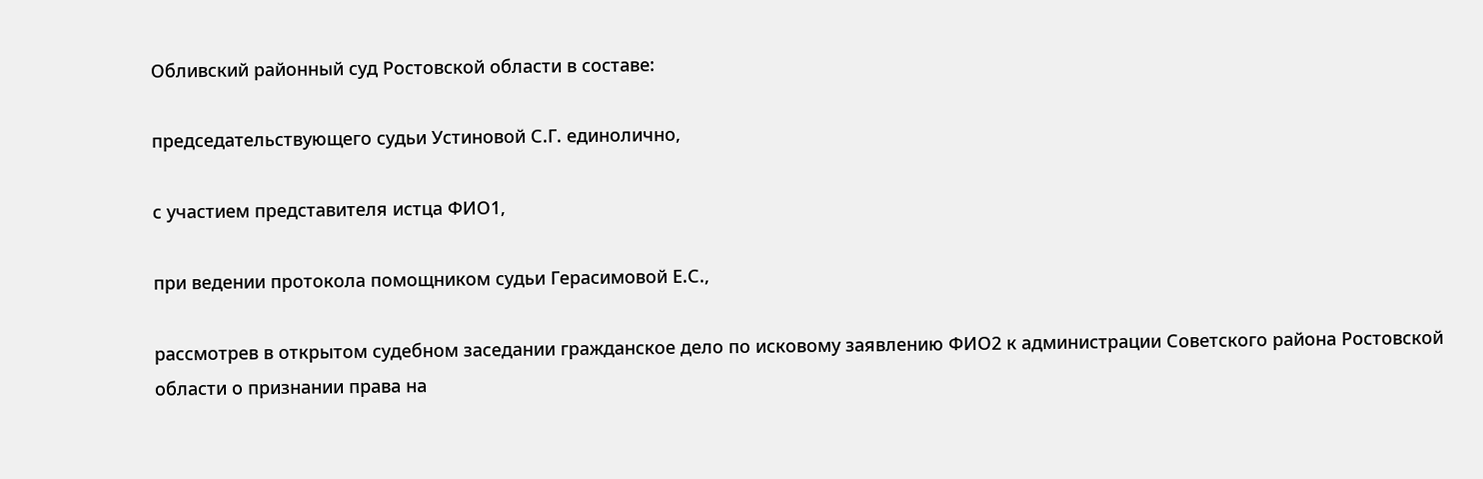Обливский районный суд Ростовской области в составе:

председательствующего судьи Устиновой С.Г. единолично,

с участием представителя истца ФИО1,

при ведении протокола помощником судьи Герасимовой Е.С.,

рассмотрев в открытом судебном заседании гражданское дело по исковому заявлению ФИО2 к администрации Советского района Ростовской области о признании права на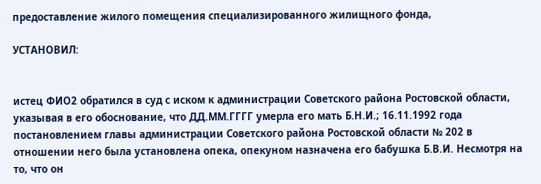предоставление жилого помещения специализированного жилищного фонда,

УСТАНОВИЛ:


истец ФИО2 обратился в суд с иском к администрации Советского района Ростовской области, указывая в его обоснование, что ДД.ММ.ГГГГ умерла его мать Б.Н.И.; 16.11.1992 года постановлением главы администрации Советского района Ростовской области № 202 в отношении него была установлена опека, опекуном назначена его бабушка Б.В.И. Несмотря на то, что он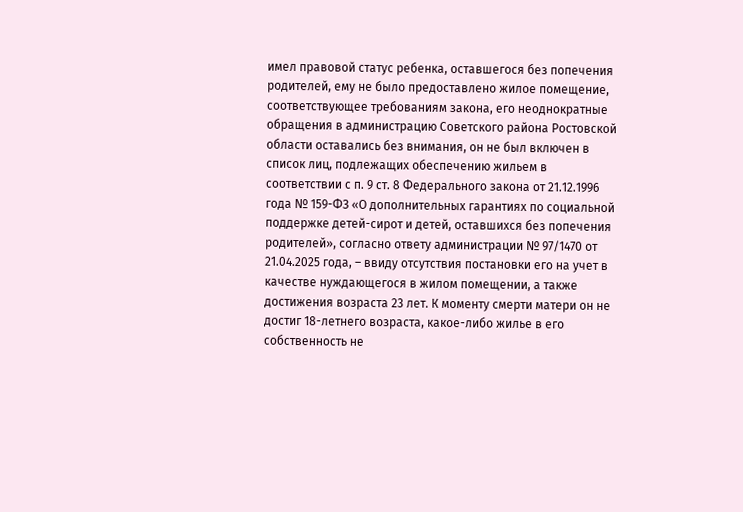имел правовой статус ребенка, оставшегося без попечения родителей, ему не было предоставлено жилое помещение, соответствующее требованиям закона, его неоднократные обращения в администрацию Советского района Ростовской области оставались без внимания, он не был включен в список лиц, подлежащих обеспечению жильем в соответствии с п. 9 ст. 8 Федерального закона от 21.12.1996 года № 159-ФЗ «О дополнительных гарантиях по социальной поддержке детей-сирот и детей, оставшихся без попечения родителей», согласно ответу администрации № 97/1470 от 21.04.2025 года, – ввиду отсутствия постановки его на учет в качестве нуждающегося в жилом помещении, а также достижения возраста 23 лет. К моменту смерти матери он не достиг 18-летнего возраста, какое-либо жилье в его собственность не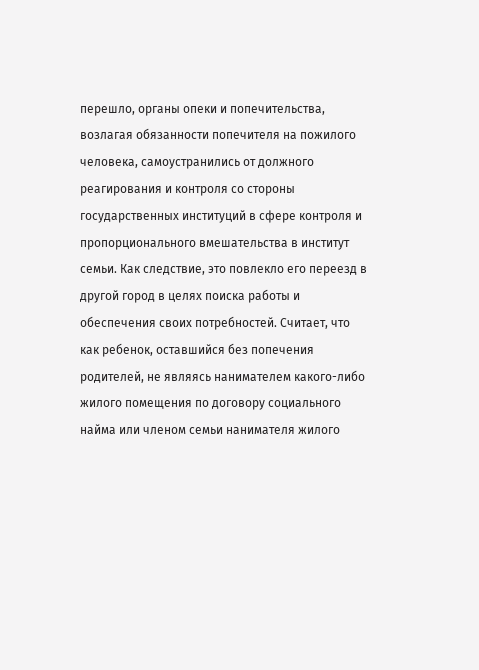перешло, органы опеки и попечительства, возлагая обязанности попечителя на пожилого человека, самоустранились от должного реагирования и контроля со стороны государственных институций в сфере контроля и пропорционального вмешательства в институт семьи. Как следствие, это повлекло его переезд в другой город в целях поиска работы и обеспечения своих потребностей. Считает, что как ребенок, оставшийся без попечения родителей, не являясь нанимателем какого-либо жилого помещения по договору социального найма или членом семьи нанимателя жилого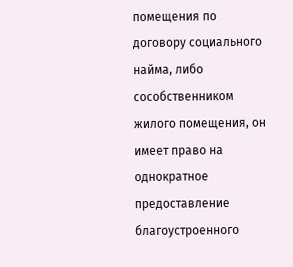помещения по договору социального найма, либо сособственником жилого помещения, он имеет право на однократное предоставление благоустроенного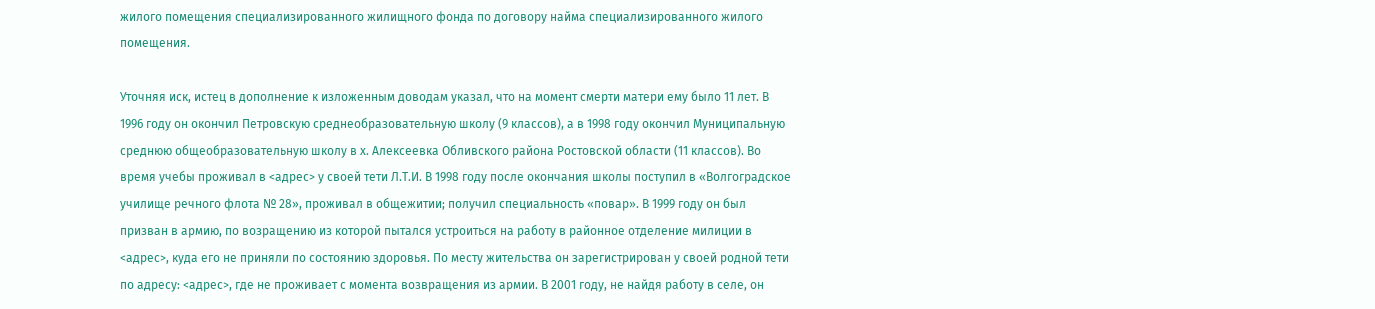жилого помещения специализированного жилищного фонда по договору найма специализированного жилого помещения.

Уточняя иск, истец в дополнение к изложенным доводам указал, что на момент смерти матери ему было 11 лет. В 1996 году он окончил Петровскую среднеобразовательную школу (9 классов), а в 1998 году окончил Муниципальную среднюю общеобразовательную школу в х. Алексеевка Обливского района Ростовской области (11 классов). Во время учебы проживал в <адрес> у своей тети Л.Т.И. В 1998 году после окончания школы поступил в «Волгоградское училище речного флота № 28», проживал в общежитии; получил специальность «повар». В 1999 году он был призван в армию, по возращению из которой пытался устроиться на работу в районное отделение милиции в <адрес>, куда его не приняли по состоянию здоровья. По месту жительства он зарегистрирован у своей родной тети по адресу: <адрес>, где не проживает с момента возвращения из армии. В 2001 году, не найдя работу в селе, он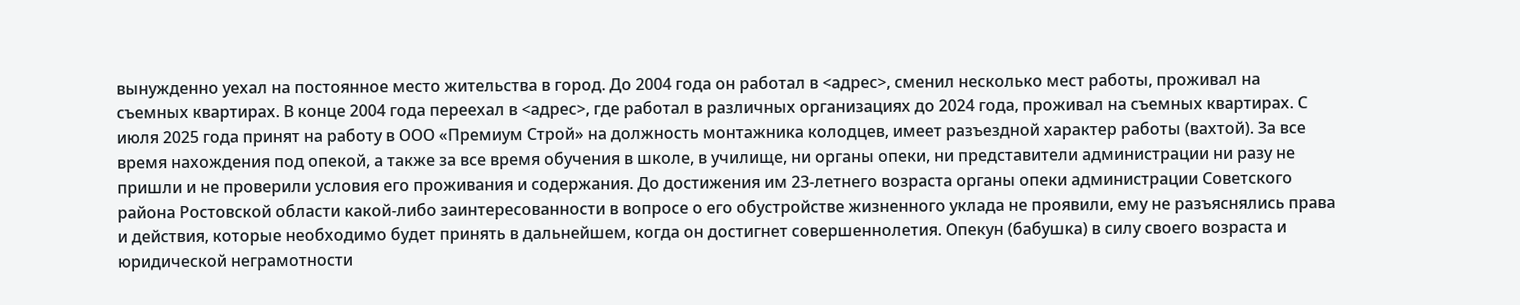вынужденно уехал на постоянное место жительства в город. До 2004 года он работал в <адрес>, сменил несколько мест работы, проживал на съемных квартирах. В конце 2004 года переехал в <адрес>, где работал в различных организациях до 2024 года, проживал на съемных квартирах. С июля 2025 года принят на работу в ООО «Премиум Строй» на должность монтажника колодцев, имеет разъездной характер работы (вахтой). За все время нахождения под опекой, а также за все время обучения в школе, в училище, ни органы опеки, ни представители администрации ни разу не пришли и не проверили условия его проживания и содержания. До достижения им 23-летнего возраста органы опеки администрации Советского района Ростовской области какой-либо заинтересованности в вопросе о его обустройстве жизненного уклада не проявили, ему не разъяснялись права и действия, которые необходимо будет принять в дальнейшем, когда он достигнет совершеннолетия. Опекун (бабушка) в силу своего возраста и юридической неграмотности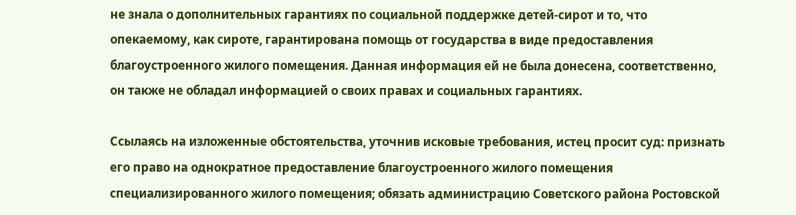не знала о дополнительных гарантиях по социальной поддержке детей-сирот и то, что опекаемому, как сироте, гарантирована помощь от государства в виде предоставления благоустроенного жилого помещения. Данная информация ей не была донесена, соответственно, он также не обладал информацией о своих правах и социальных гарантиях.

Ссылаясь на изложенные обстоятельства, уточнив исковые требования, истец просит суд: признать его право на однократное предоставление благоустроенного жилого помещения специализированного жилого помещения; обязать администрацию Советского района Ростовской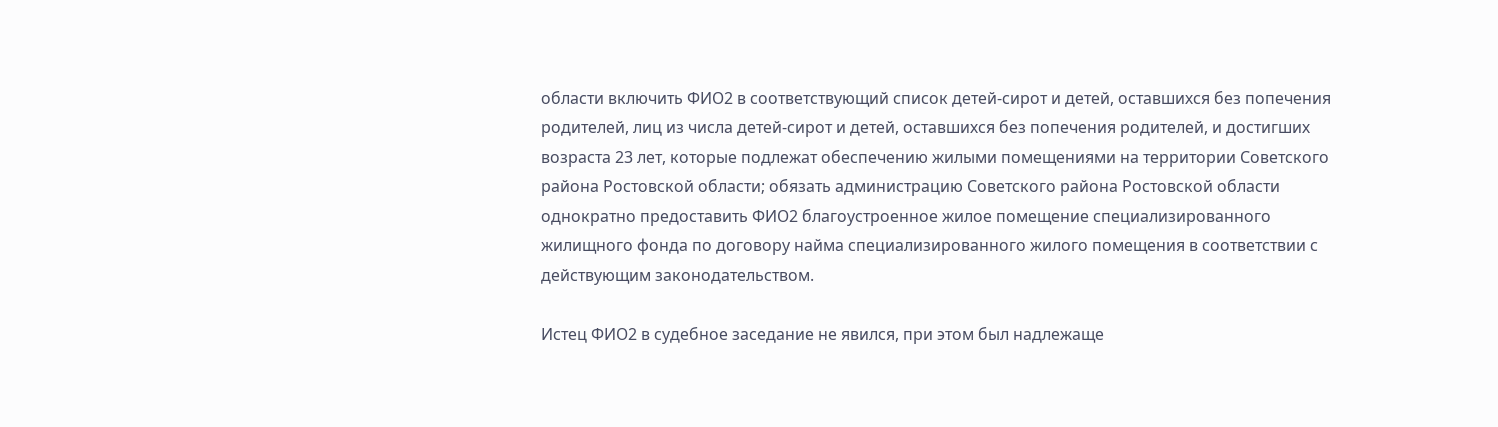области включить ФИО2 в соответствующий список детей-сирот и детей, оставшихся без попечения родителей, лиц из числа детей-сирот и детей, оставшихся без попечения родителей, и достигших возраста 23 лет, которые подлежат обеспечению жилыми помещениями на территории Советского района Ростовской области; обязать администрацию Советского района Ростовской области однократно предоставить ФИО2 благоустроенное жилое помещение специализированного жилищного фонда по договору найма специализированного жилого помещения в соответствии с действующим законодательством.

Истец ФИО2 в судебное заседание не явился, при этом был надлежаще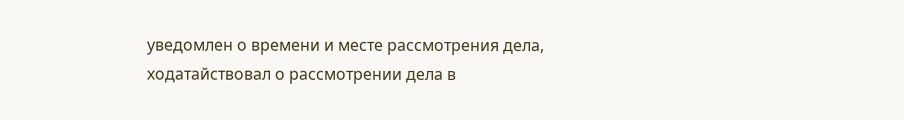уведомлен о времени и месте рассмотрения дела, ходатайствовал о рассмотрении дела в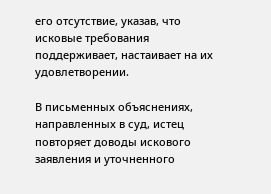его отсутствие, указав, что исковые требования поддерживает, настаивает на их удовлетворении.

В письменных объяснениях, направленных в суд, истец повторяет доводы искового заявления и уточненного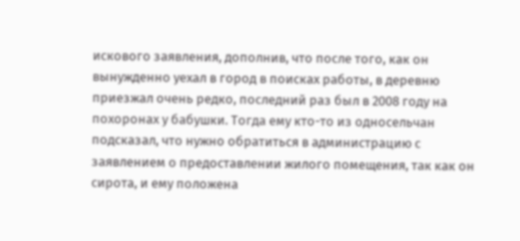искового заявления, дополнив, что после того, как он вынужденно уехал в город в поисках работы, в деревню приезжал очень редко, последний раз был в 2008 году на похоронах у бабушки. Тогда ему кто-то из односельчан подсказал, что нужно обратиться в администрацию с заявлением о предоставлении жилого помещения, так как он сирота, и ему положена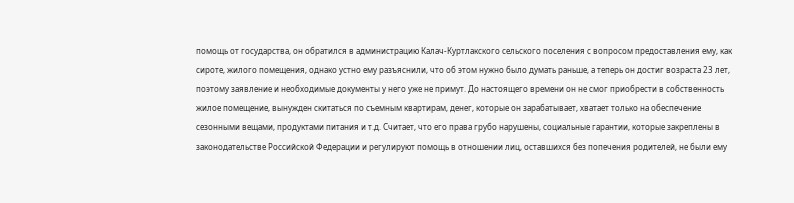помощь от государства, он обратился в администрацию Калач-Куртлакского сельского поселения с вопросом предоставления ему, как сироте, жилого помещения, однако устно ему разъяснили, что об этом нужно было думать раньше, а теперь он достиг возраста 23 лет, поэтому заявление и необходимые документы у него уже не примут. До настоящего времени он не смог приобрести в собственность жилое помещение, вынужден скитаться по съемным квартирам, денег, которые он зарабатывает, хватает только на обеспечение сезонными вещами, продуктами питания и т.д. Считает, что его права грубо нарушены, социальные гарантии, которые закреплены в законодательстве Российской Федерации и регулируют помощь в отношении лиц, оставшихся без попечения родителей, не были ему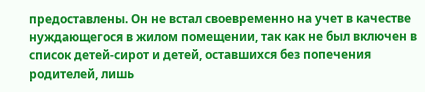предоставлены. Он не встал своевременно на учет в качестве нуждающегося в жилом помещении, так как не был включен в список детей-сирот и детей, оставшихся без попечения родителей, лишь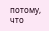потому, что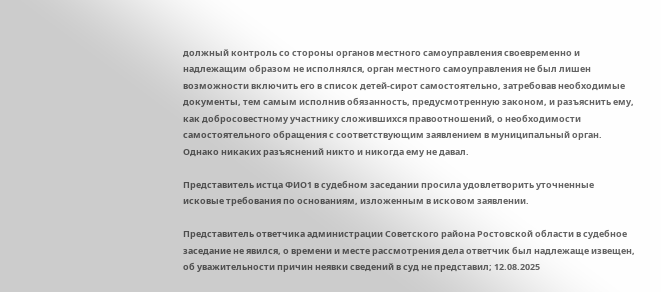должный контроль со стороны органов местного самоуправления своевременно и надлежащим образом не исполнялся, орган местного самоуправления не был лишен возможности включить его в список детей-сирот самостоятельно, затребовав необходимые документы, тем самым исполнив обязанность, предусмотренную законом, и разъяснить ему, как добросовестному участнику сложившихся правоотношений, о необходимости самостоятельного обращения с соответствующим заявлением в муниципальный орган. Однако никаких разъяснений никто и никогда ему не давал.

Представитель истца ФИО1 в судебном заседании просила удовлетворить уточненные исковые требования по основаниям, изложенным в исковом заявлении.

Представитель ответчика администрации Советского района Ростовской области в судебное заседание не явился, о времени и месте рассмотрения дела ответчик был надлежаще извещен, об уважительности причин неявки сведений в суд не представил; 12.08.2025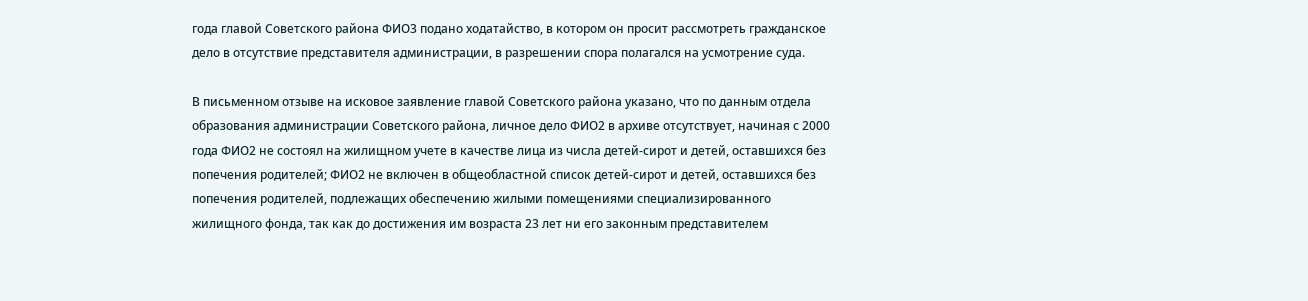года главой Советского района ФИО3 подано ходатайство, в котором он просит рассмотреть гражданское дело в отсутствие представителя администрации, в разрешении спора полагался на усмотрение суда.

В письменном отзыве на исковое заявление главой Советского района указано, что по данным отдела образования администрации Советского района, личное дело ФИО2 в архиве отсутствует, начиная с 2000 года ФИО2 не состоял на жилищном учете в качестве лица из числа детей-сирот и детей, оставшихся без попечения родителей; ФИО2 не включен в общеобластной список детей-сирот и детей, оставшихся без попечения родителей, подлежащих обеспечению жилыми помещениями специализированного жилищного фонда, так как до достижения им возраста 23 лет ни его законным представителем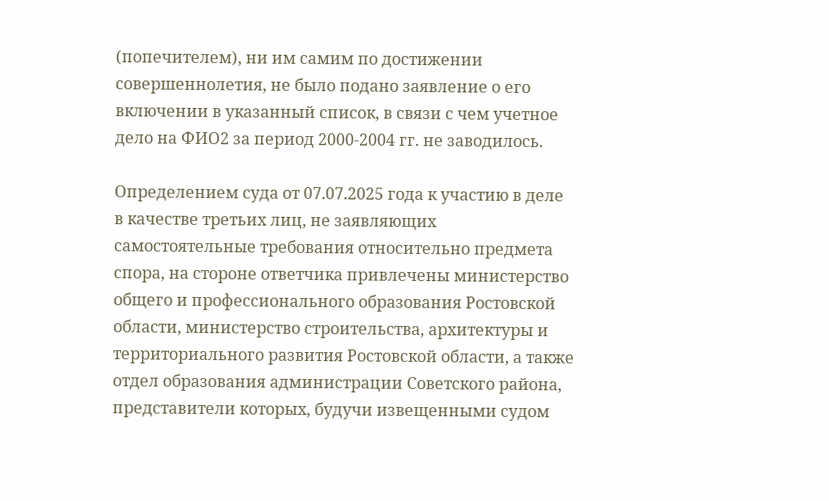(попечителем), ни им самим по достижении совершеннолетия, не было подано заявление о его включении в указанный список, в связи с чем учетное дело на ФИО2 за период 2000-2004 гг. не заводилось.

Определением суда от 07.07.2025 года к участию в деле в качестве третьих лиц, не заявляющих самостоятельные требования относительно предмета спора, на стороне ответчика привлечены министерство общего и профессионального образования Ростовской области, министерство строительства, архитектуры и территориального развития Ростовской области, а также отдел образования администрации Советского района, представители которых, будучи извещенными судом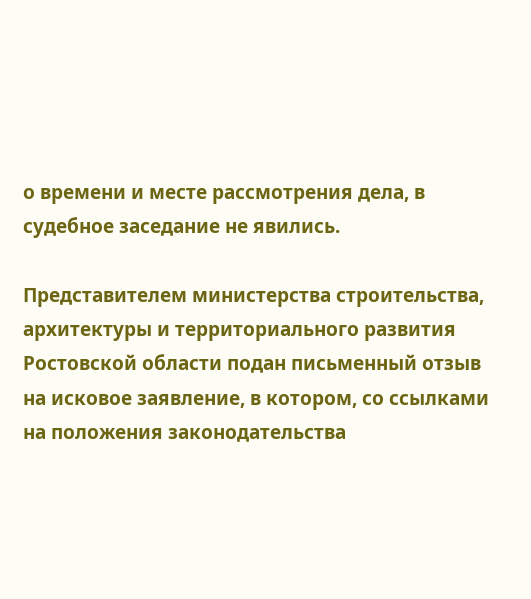о времени и месте рассмотрения дела, в судебное заседание не явились.

Представителем министерства строительства, архитектуры и территориального развития Ростовской области подан письменный отзыв на исковое заявление, в котором, со ссылками на положения законодательства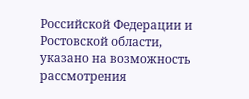Российской Федерации и Ростовской области, указано на возможность рассмотрения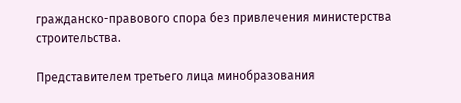гражданско-правового спора без привлечения министерства строительства.

Представителем третьего лица минобразования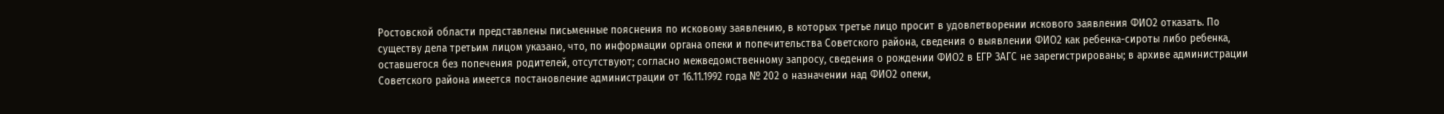Ростовской области представлены письменные пояснения по исковому заявлению, в которых третье лицо просит в удовлетворении искового заявления ФИО2 отказать. По существу дела третьим лицом указано, что, по информации органа опеки и попечительства Советского района, сведения о выявлении ФИО2 как ребенка-сироты либо ребенка, оставшегося без попечения родителей, отсутствуют; согласно межведомственному запросу, сведения о рождении ФИО2 в ЕГР ЗАГС не зарегистрированы; в архиве администрации Советского района имеется постановление администрации от 16.11.1992 года № 202 о назначении над ФИО2 опеки,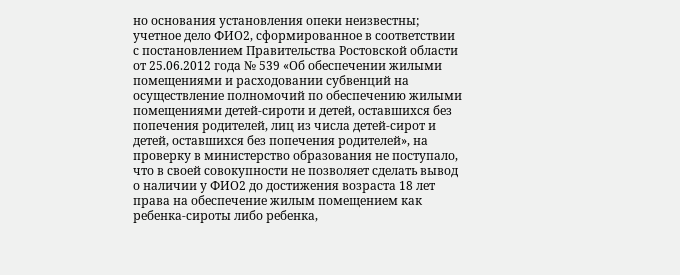но основания установления опеки неизвестны; учетное дело ФИО2, сформированное в соответствии с постановлением Правительства Ростовской области от 25.06.2012 года № 539 «Об обеспечении жилыми помещениями и расходовании субвенций на осуществление полномочий по обеспечению жилыми помещениями детей-сироти и детей, оставшихся без попечения родителей, лиц из числа детей-сирот и детей, оставшихся без попечения родителей», на проверку в министерство образования не поступало, что в своей совокупности не позволяет сделать вывод о наличии у ФИО2 до достижения возраста 18 лет права на обеспечение жилым помещением как ребенка-сироты либо ребенка,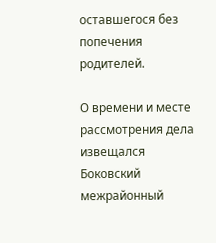оставшегося без попечения родителей.

О времени и месте рассмотрения дела извещался Боковский межрайонный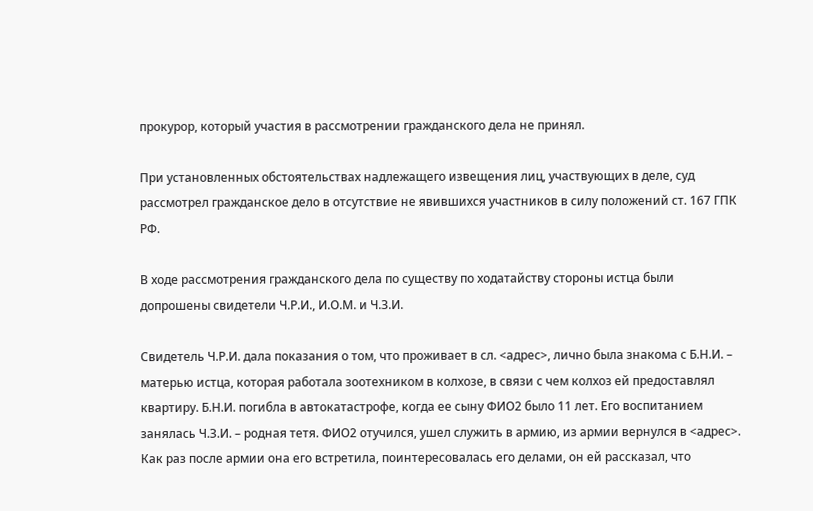прокурор, который участия в рассмотрении гражданского дела не принял.

При установленных обстоятельствах надлежащего извещения лиц, участвующих в деле, суд рассмотрел гражданское дело в отсутствие не явившихся участников в силу положений ст. 167 ГПК РФ.

В ходе рассмотрения гражданского дела по существу по ходатайству стороны истца были допрошены свидетели Ч.Р.И., И.О.М. и Ч.З.И.

Свидетель Ч.Р.И. дала показания о том, что проживает в сл. <адрес>, лично была знакома с Б.Н.И. – матерью истца, которая работала зоотехником в колхозе, в связи с чем колхоз ей предоставлял квартиру. Б.Н.И. погибла в автокатастрофе, когда ее сыну ФИО2 было 11 лет. Его воспитанием занялась Ч.З.И. – родная тетя. ФИО2 отучился, ушел служить в армию, из армии вернулся в <адрес>. Как раз после армии она его встретила, поинтересовалась его делами, он ей рассказал, что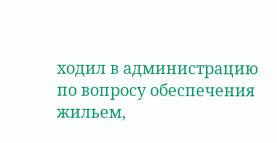ходил в администрацию по вопросу обеспечения жильем,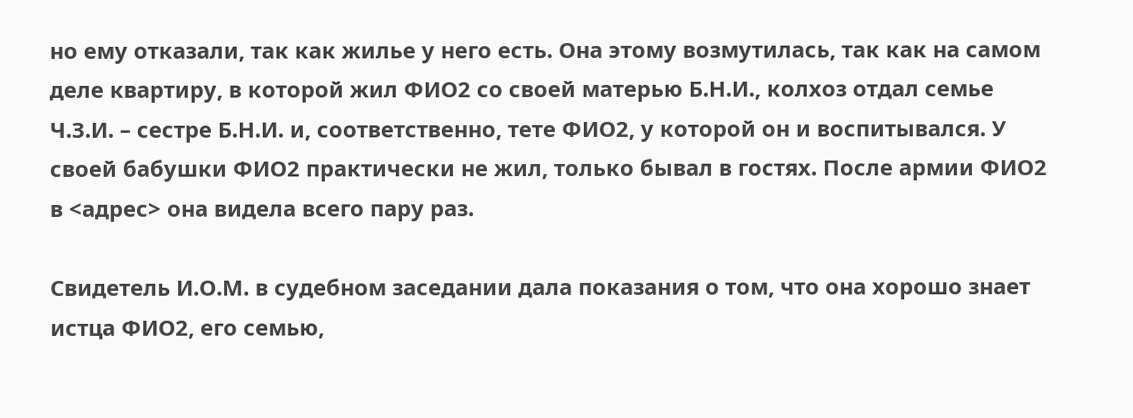но ему отказали, так как жилье у него есть. Она этому возмутилась, так как на самом деле квартиру, в которой жил ФИО2 со своей матерью Б.Н.И., колхоз отдал семье Ч.З.И. – сестре Б.Н.И. и, соответственно, тете ФИО2, у которой он и воспитывался. У своей бабушки ФИО2 практически не жил, только бывал в гостях. После армии ФИО2 в <адрес> она видела всего пару раз.

Свидетель И.О.М. в судебном заседании дала показания о том, что она хорошо знает истца ФИО2, его семью,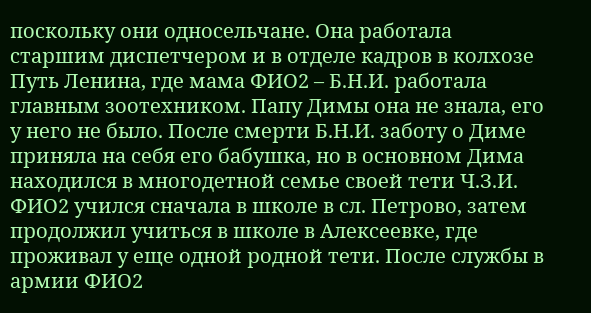поскольку они односельчане. Она работала старшим диспетчером и в отделе кадров в колхозе Путь Ленина, где мама ФИО2 – Б.Н.И. работала главным зоотехником. Папу Димы она не знала, его у него не было. После смерти Б.Н.И. заботу о Диме приняла на себя его бабушка, но в основном Дима находился в многодетной семье своей тети Ч.З.И. ФИО2 учился сначала в школе в сл. Петрово, затем продолжил учиться в школе в Алексеевке, где проживал у еще одной родной тети. После службы в армии ФИО2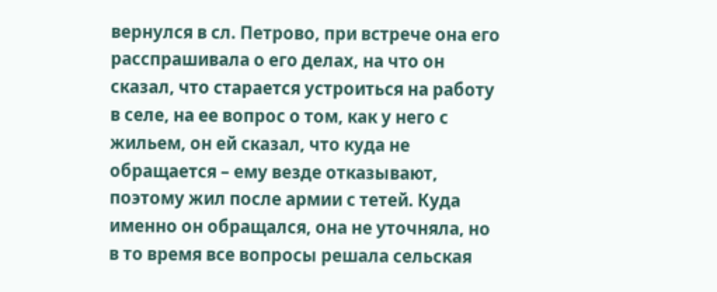вернулся в сл. Петрово, при встрече она его расспрашивала о его делах, на что он сказал, что старается устроиться на работу в селе, на ее вопрос о том, как у него с жильем, он ей сказал, что куда не обращается – ему везде отказывают, поэтому жил после армии с тетей. Куда именно он обращался, она не уточняла, но в то время все вопросы решала сельская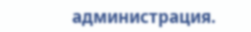администрация.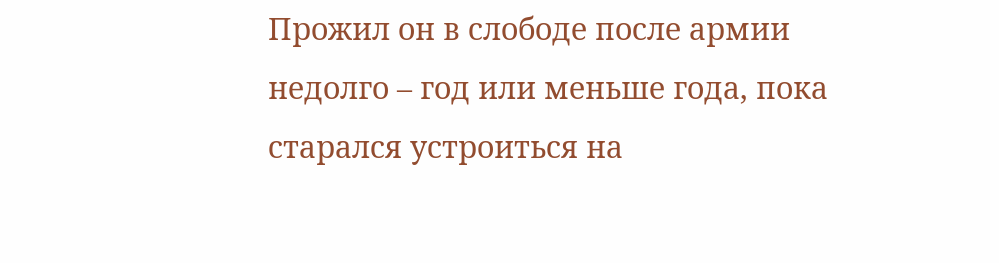Прожил он в слободе после армии недолго – год или меньше года, пока старался устроиться на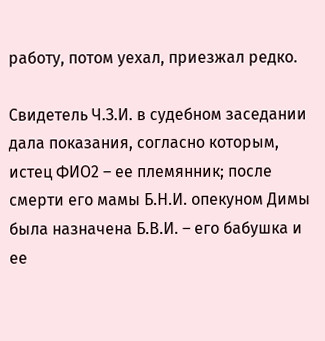работу, потом уехал, приезжал редко.

Свидетель Ч.З.И. в судебном заседании дала показания, согласно которым, истец ФИО2 – ее племянник; после смерти его мамы Б.Н.И. опекуном Димы была назначена Б.В.И. – его бабушка и ее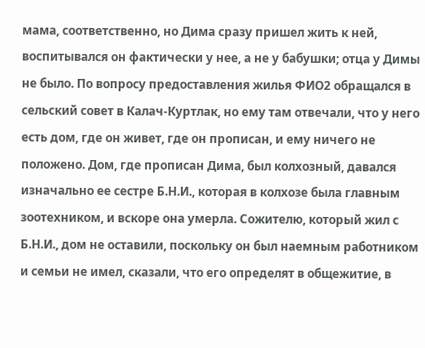мама, соответственно, но Дима сразу пришел жить к ней, воспитывался он фактически у нее, а не у бабушки; отца у Димы не было. По вопросу предоставления жилья ФИО2 обращался в сельский совет в Калач-Куртлак, но ему там отвечали, что у него есть дом, где он живет, где он прописан, и ему ничего не положено. Дом, где прописан Дима, был колхозный, давался изначально ее сестре Б.Н.И., которая в колхозе была главным зоотехником, и вскоре она умерла. Сожителю, который жил с Б.Н.И., дом не оставили, поскольку он был наемным работником и семьи не имел, сказали, что его определят в общежитие, в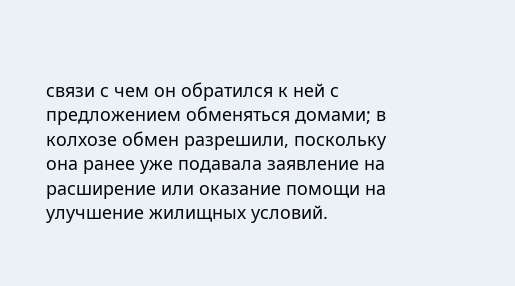связи с чем он обратился к ней с предложением обменяться домами; в колхозе обмен разрешили, поскольку она ранее уже подавала заявление на расширение или оказание помощи на улучшение жилищных условий.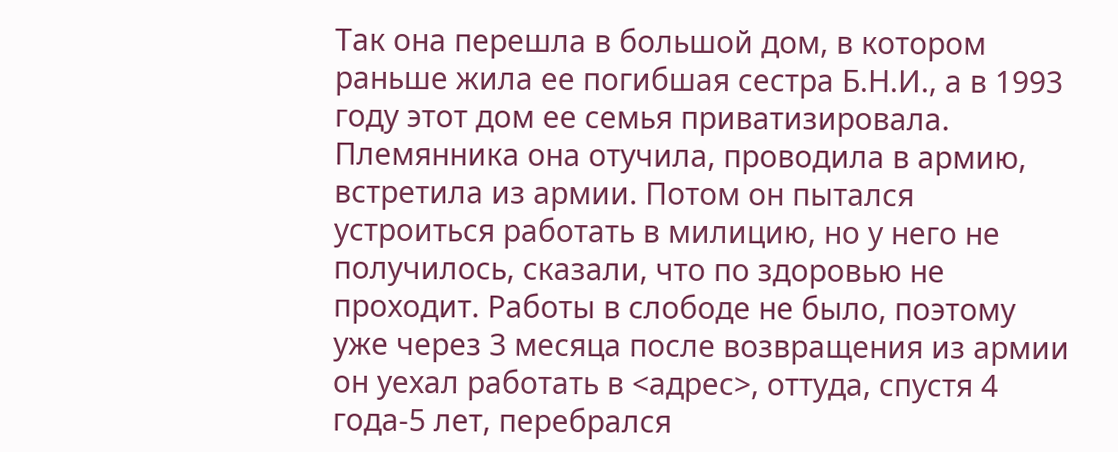Так она перешла в большой дом, в котором раньше жила ее погибшая сестра Б.Н.И., а в 1993 году этот дом ее семья приватизировала. Племянника она отучила, проводила в армию, встретила из армии. Потом он пытался устроиться работать в милицию, но у него не получилось, сказали, что по здоровью не проходит. Работы в слободе не было, поэтому уже через 3 месяца после возвращения из армии он уехал работать в <адрес>, оттуда, спустя 4 года-5 лет, перебрался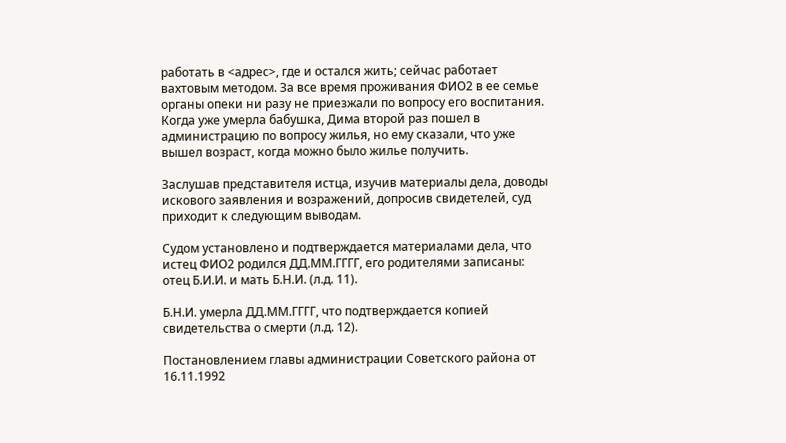работать в <адрес>, где и остался жить; сейчас работает вахтовым методом. За все время проживания ФИО2 в ее семье органы опеки ни разу не приезжали по вопросу его воспитания. Когда уже умерла бабушка, Дима второй раз пошел в администрацию по вопросу жилья, но ему сказали, что уже вышел возраст, когда можно было жилье получить.

Заслушав представителя истца, изучив материалы дела, доводы искового заявления и возражений, допросив свидетелей, суд приходит к следующим выводам.

Судом установлено и подтверждается материалами дела, что истец ФИО2 родился ДД.ММ.ГГГГ, его родителями записаны: отец Б.И.И. и мать Б.Н.И. (л.д. 11).

Б.Н.И. умерла ДД.ММ.ГГГГ, что подтверждается копией свидетельства о смерти (л.д. 12).

Постановлением главы администрации Советского района от 16.11.1992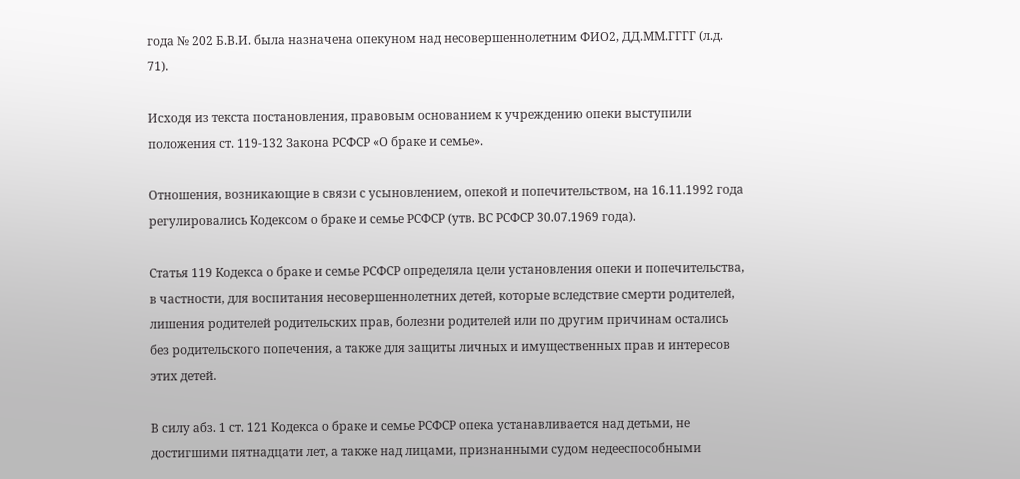года № 202 Б.В.И. была назначена опекуном над несовершеннолетним ФИО2, ДД.ММ.ГГГГ (л.д. 71).

Исходя из текста постановления, правовым основанием к учреждению опеки выступили положения ст. 119-132 Закона РСФСР «О браке и семье».

Отношения, возникающие в связи с усыновлением, опекой и попечительством, на 16.11.1992 года регулировались Кодексом о браке и семье РСФСР (утв. ВС РСФСР 30.07.1969 года).

Статья 119 Кодекса о браке и семье РСФСР определяла цели установления опеки и попечительства, в частности, для воспитания несовершеннолетних детей, которые вследствие смерти родителей, лишения родителей родительских прав, болезни родителей или по другим причинам остались без родительского попечения, а также для защиты личных и имущественных прав и интересов этих детей.

В силу абз. 1 ст. 121 Кодекса о браке и семье РСФСР опека устанавливается над детьми, не достигшими пятнадцати лет, а также над лицами, признанными судом недееспособными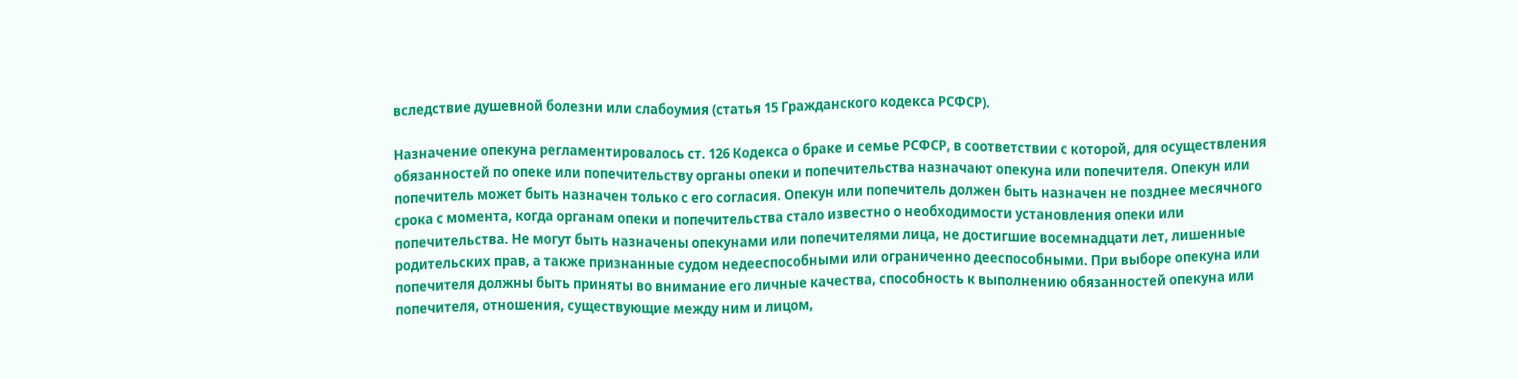вследствие душевной болезни или слабоумия (статья 15 Гражданского кодекса РСФСР).

Назначение опекуна регламентировалось ст. 126 Кодекса о браке и семье РСФСР, в соответствии с которой, для осуществления обязанностей по опеке или попечительству органы опеки и попечительства назначают опекуна или попечителя. Опекун или попечитель может быть назначен только с его согласия. Опекун или попечитель должен быть назначен не позднее месячного срока с момента, когда органам опеки и попечительства стало известно о необходимости установления опеки или попечительства. Не могут быть назначены опекунами или попечителями лица, не достигшие восемнадцати лет, лишенные родительских прав, а также признанные судом недееспособными или ограниченно дееспособными. При выборе опекуна или попечителя должны быть приняты во внимание его личные качества, способность к выполнению обязанностей опекуна или попечителя, отношения, существующие между ним и лицом,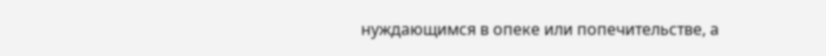нуждающимся в опеке или попечительстве, а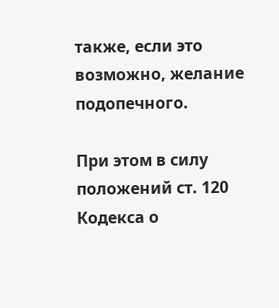также, если это возможно, желание подопечного.

При этом в силу положений ст. 120 Кодекса о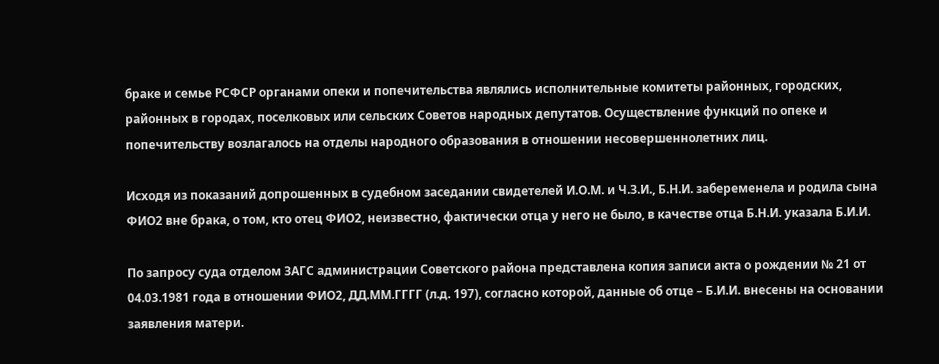браке и семье РСФСР органами опеки и попечительства являлись исполнительные комитеты районных, городских, районных в городах, поселковых или сельских Советов народных депутатов. Осуществление функций по опеке и попечительству возлагалось на отделы народного образования в отношении несовершеннолетних лиц.

Исходя из показаний допрошенных в судебном заседании свидетелей И.О.М. и Ч.З.И., Б.Н.И. забеременела и родила сына ФИО2 вне брака, о том, кто отец ФИО2, неизвестно, фактически отца у него не было, в качестве отца Б.Н.И. указала Б.И.И.

По запросу суда отделом ЗАГС администрации Советского района представлена копия записи акта о рождении № 21 от 04.03.1981 года в отношении ФИО2, ДД.ММ.ГГГГ (л.д. 197), согласно которой, данные об отце – Б.И.И. внесены на основании заявления матери.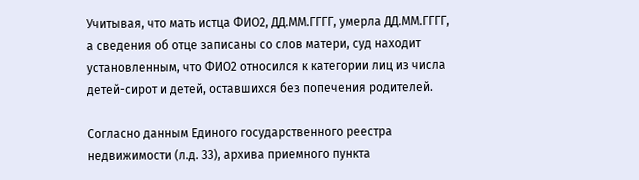Учитывая, что мать истца ФИО2, ДД.ММ.ГГГГ, умерла ДД.ММ.ГГГГ, а сведения об отце записаны со слов матери, суд находит установленным, что ФИО2 относился к категории лиц из числа детей-сирот и детей, оставшихся без попечения родителей.

Согласно данным Единого государственного реестра недвижимости (л.д. 33), архива приемного пункта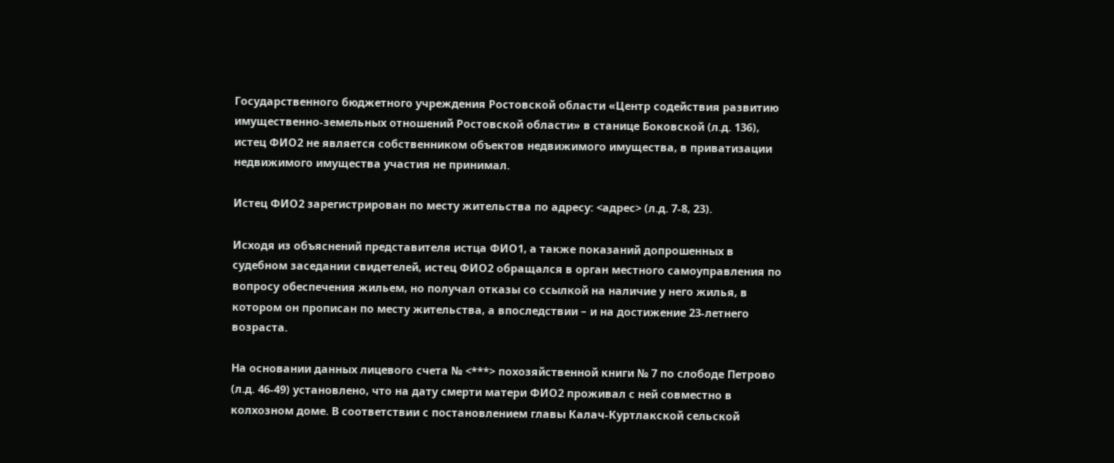Государственного бюджетного учреждения Ростовской области «Центр содействия развитию имущественно-земельных отношений Ростовской области» в станице Боковской (л.д. 136), истец ФИО2 не является собственником объектов недвижимого имущества, в приватизации недвижимого имущества участия не принимал.

Истец ФИО2 зарегистрирован по месту жительства по адресу: <адрес> (л.д. 7-8, 23).

Исходя из объяснений представителя истца ФИО1, а также показаний допрошенных в судебном заседании свидетелей, истец ФИО2 обращался в орган местного самоуправления по вопросу обеспечения жильем, но получал отказы со ссылкой на наличие у него жилья, в котором он прописан по месту жительства, а впоследствии – и на достижение 23-летнего возраста.

На основании данных лицевого счета № <***> похозяйственной книги № 7 по слободе Петрово (л.д. 46-49) установлено, что на дату смерти матери ФИО2 проживал с ней совместно в колхозном доме. В соответствии с постановлением главы Калач-Куртлакской сельской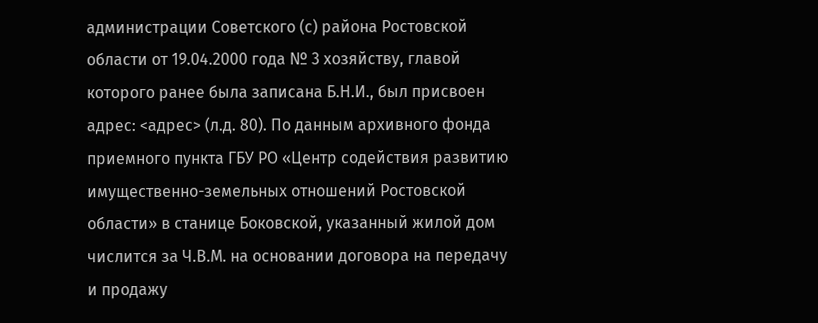администрации Советского (с) района Ростовской области от 19.04.2000 года № 3 хозяйству, главой которого ранее была записана Б.Н.И., был присвоен адрес: <адрес> (л.д. 80). По данным архивного фонда приемного пункта ГБУ РО «Центр содействия развитию имущественно-земельных отношений Ростовской области» в станице Боковской, указанный жилой дом числится за Ч.В.М. на основании договора на передачу и продажу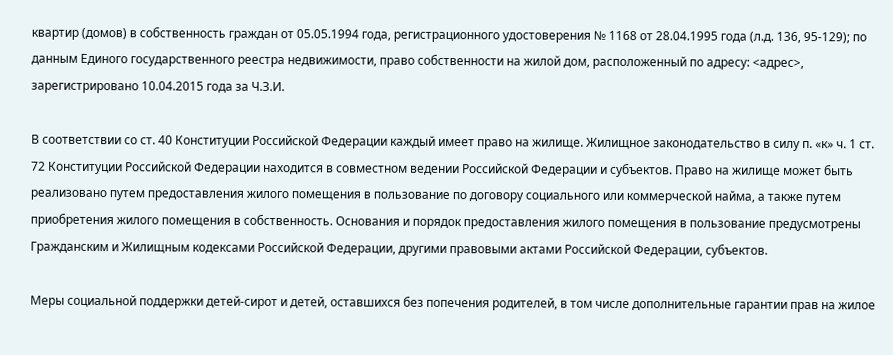квартир (домов) в собственность граждан от 05.05.1994 года, регистрационного удостоверения № 1168 от 28.04.1995 года (л.д. 136, 95-129); по данным Единого государственного реестра недвижимости, право собственности на жилой дом, расположенный по адресу: <адрес>, зарегистрировано 10.04.2015 года за Ч.З.И.

В соответствии со ст. 40 Конституции Российской Федерации каждый имеет право на жилище. Жилищное законодательство в силу п. «к» ч. 1 ст. 72 Конституции Российской Федерации находится в совместном ведении Российской Федерации и субъектов. Право на жилище может быть реализовано путем предоставления жилого помещения в пользование по договору социального или коммерческой найма, а также путем приобретения жилого помещения в собственность. Основания и порядок предоставления жилого помещения в пользование предусмотрены Гражданским и Жилищным кодексами Российской Федерации, другими правовыми актами Российской Федерации, субъектов.

Меры социальной поддержки детей-сирот и детей, оставшихся без попечения родителей, в том числе дополнительные гарантии прав на жилое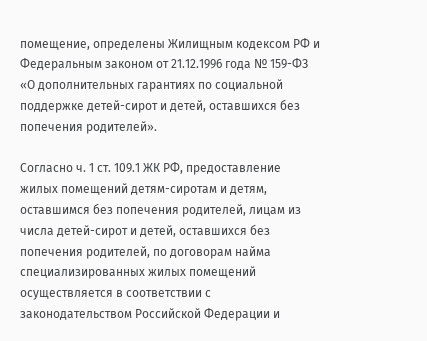помещение, определены Жилищным кодексом РФ и Федеральным законом от 21.12.1996 года № 159-ФЗ «О дополнительных гарантиях по социальной поддержке детей-сирот и детей, оставшихся без попечения родителей».

Согласно ч. 1 ст. 109.1 ЖК РФ, предоставление жилых помещений детям-сиротам и детям, оставшимся без попечения родителей, лицам из числа детей-сирот и детей, оставшихся без попечения родителей, по договорам найма специализированных жилых помещений осуществляется в соответствии с законодательством Российской Федерации и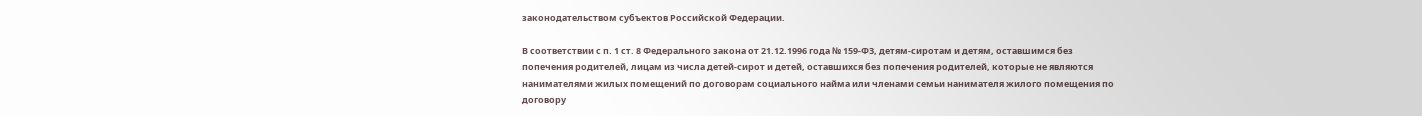законодательством субъектов Российской Федерации.

В соответствии с п. 1 ст. 8 Федерального закона от 21.12.1996 года № 159-ФЗ, детям-сиротам и детям, оставшимся без попечения родителей, лицам из числа детей-сирот и детей, оставшихся без попечения родителей, которые не являются нанимателями жилых помещений по договорам социального найма или членами семьи нанимателя жилого помещения по договору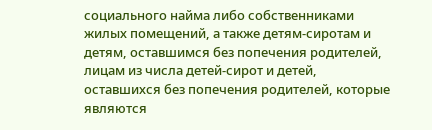социального найма либо собственниками жилых помещений, а также детям-сиротам и детям, оставшимся без попечения родителей, лицам из числа детей-сирот и детей, оставшихся без попечения родителей, которые являются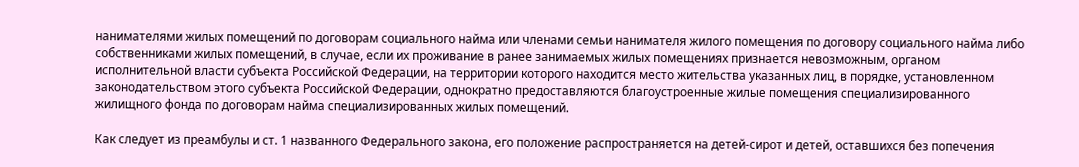нанимателями жилых помещений по договорам социального найма или членами семьи нанимателя жилого помещения по договору социального найма либо собственниками жилых помещений, в случае, если их проживание в ранее занимаемых жилых помещениях признается невозможным, органом исполнительной власти субъекта Российской Федерации, на территории которого находится место жительства указанных лиц, в порядке, установленном законодательством этого субъекта Российской Федерации, однократно предоставляются благоустроенные жилые помещения специализированного жилищного фонда по договорам найма специализированных жилых помещений.

Как следует из преамбулы и ст. 1 названного Федерального закона, его положение распространяется на детей-сирот и детей, оставшихся без попечения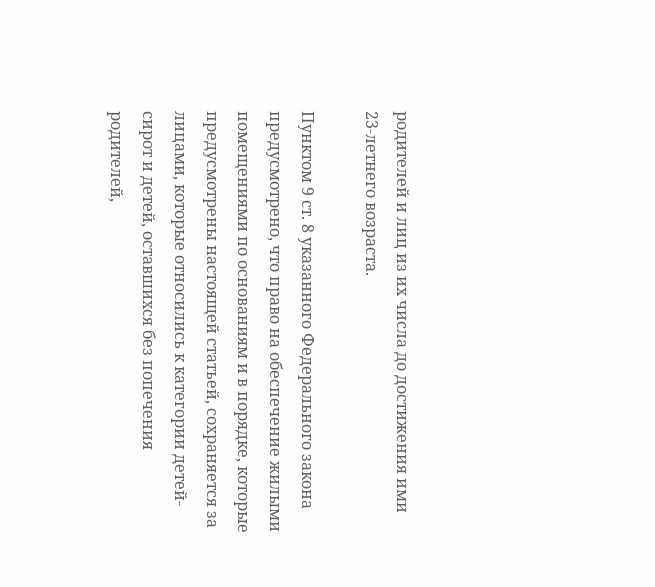родителей и лиц из их числа до достижения ими 23-летнего возраста.

Пунктом 9 ст. 8 указанного Федерального закона предусмотрено, что право на обеспечение жилыми помещениями по основаниям и в порядке, которые предусмотрены настоящей статьей, сохраняется за лицами, которые относились к категории детей-сирот и детей, оставшихся без попечения родителей,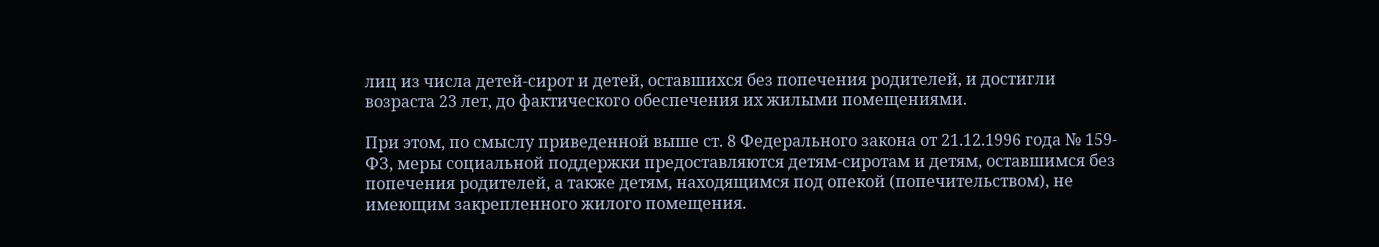лиц из числа детей-сирот и детей, оставшихся без попечения родителей, и достигли возраста 23 лет, до фактического обеспечения их жилыми помещениями.

При этом, по смыслу приведенной выше ст. 8 Федерального закона от 21.12.1996 года № 159-ФЗ, меры социальной поддержки предоставляются детям-сиротам и детям, оставшимся без попечения родителей, а также детям, находящимся под опекой (попечительством), не имеющим закрепленного жилого помещения.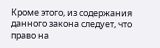Кроме этого, из содержания данного закона следует, что право на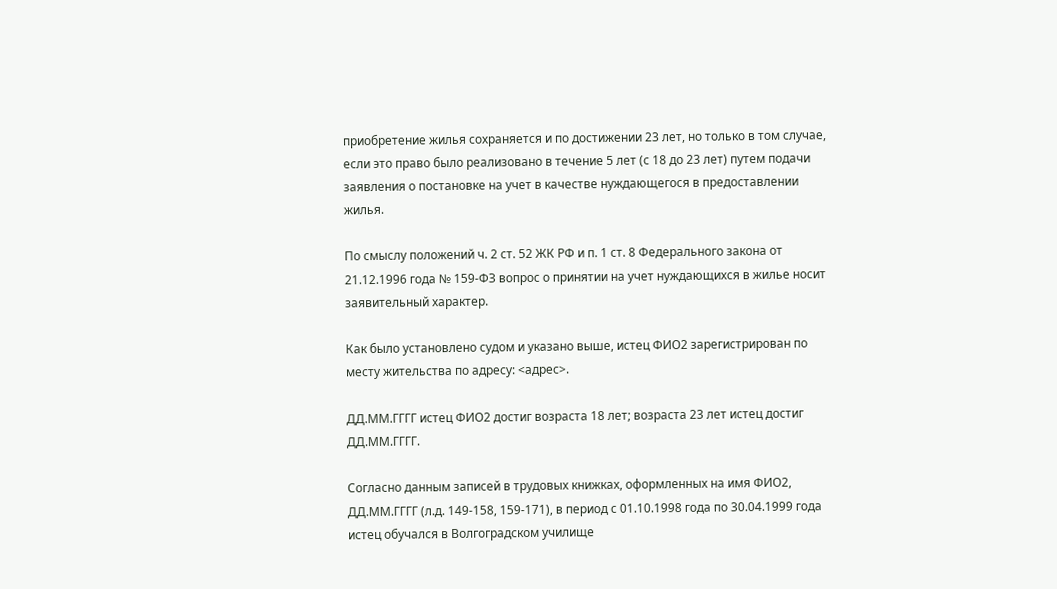приобретение жилья сохраняется и по достижении 23 лет, но только в том случае, если это право было реализовано в течение 5 лет (с 18 до 23 лет) путем подачи заявления о постановке на учет в качестве нуждающегося в предоставлении жилья.

По смыслу положений ч. 2 ст. 52 ЖК РФ и п. 1 ст. 8 Федерального закона от 21.12.1996 года № 159-ФЗ вопрос о принятии на учет нуждающихся в жилье носит заявительный характер.

Как было установлено судом и указано выше, истец ФИО2 зарегистрирован по месту жительства по адресу: <адрес>.

ДД.ММ.ГГГГ истец ФИО2 достиг возраста 18 лет; возраста 23 лет истец достиг ДД.ММ.ГГГГ.

Согласно данным записей в трудовых книжках, оформленных на имя ФИО2, ДД.ММ.ГГГГ (л.д. 149-158, 159-171), в период с 01.10.1998 года по 30.04.1999 года истец обучался в Волгоградском училище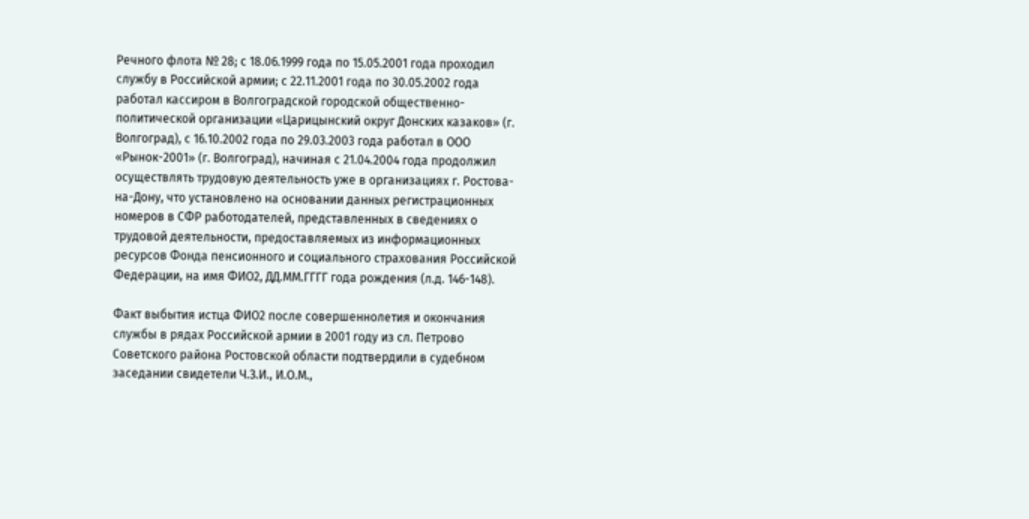Речного флота № 28; с 18.06.1999 года по 15.05.2001 года проходил службу в Российской армии; с 22.11.2001 года по 30.05.2002 года работал кассиром в Волгоградской городской общественно-политической организации «Царицынский округ Донских казаков» (г. Волгоград), с 16.10.2002 года по 29.03.2003 года работал в ООО «Рынок-2001» (г. Волгоград), начиная с 21.04.2004 года продолжил осуществлять трудовую деятельность уже в организациях г. Ростова-на-Дону, что установлено на основании данных регистрационных номеров в СФР работодателей, представленных в сведениях о трудовой деятельности, предоставляемых из информационных ресурсов Фонда пенсионного и социального страхования Российской Федерации, на имя ФИО2, ДД.ММ.ГГГГ года рождения (л.д. 146-148).

Факт выбытия истца ФИО2 после совершеннолетия и окончания службы в рядах Российской армии в 2001 году из сл. Петрово Советского района Ростовской области подтвердили в судебном заседании свидетели Ч.З.И., И.О.М.,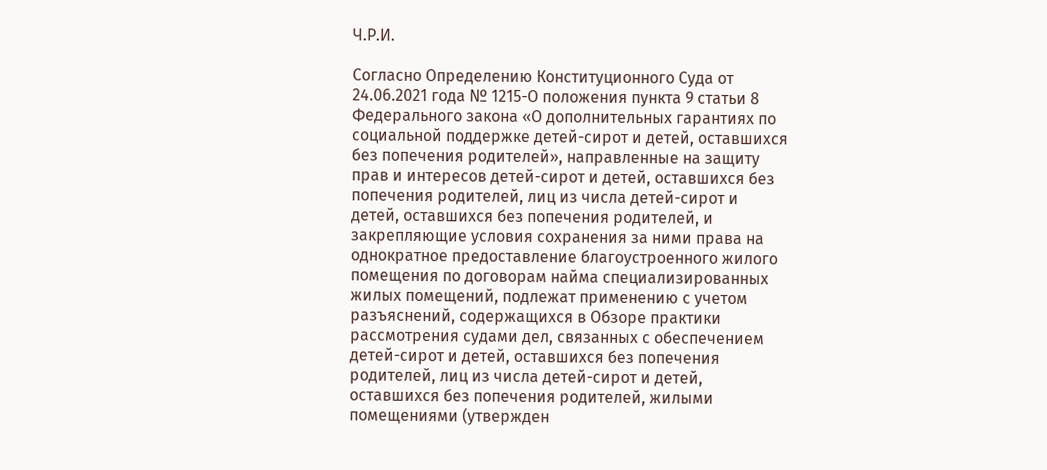Ч.Р.И.

Согласно Определению Конституционного Суда от 24.06.2021 года № 1215-О положения пункта 9 статьи 8 Федерального закона «О дополнительных гарантиях по социальной поддержке детей-сирот и детей, оставшихся без попечения родителей», направленные на защиту прав и интересов детей-сирот и детей, оставшихся без попечения родителей, лиц из числа детей-сирот и детей, оставшихся без попечения родителей, и закрепляющие условия сохранения за ними права на однократное предоставление благоустроенного жилого помещения по договорам найма специализированных жилых помещений, подлежат применению с учетом разъяснений, содержащихся в Обзоре практики рассмотрения судами дел, связанных с обеспечением детей-сирот и детей, оставшихся без попечения родителей, лиц из числа детей-сирот и детей, оставшихся без попечения родителей, жилыми помещениями (утвержден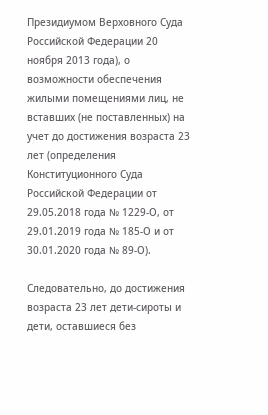Президиумом Верховного Суда Российской Федерации 20 ноября 2013 года), о возможности обеспечения жилыми помещениями лиц, не вставших (не поставленных) на учет до достижения возраста 23 лет (определения Конституционного Суда Российской Федерации от 29.05.2018 года № 1229-О, от 29.01.2019 года № 185-О и от 30.01.2020 года № 89-О).

Следовательно, до достижения возраста 23 лет дети-сироты и дети, оставшиеся без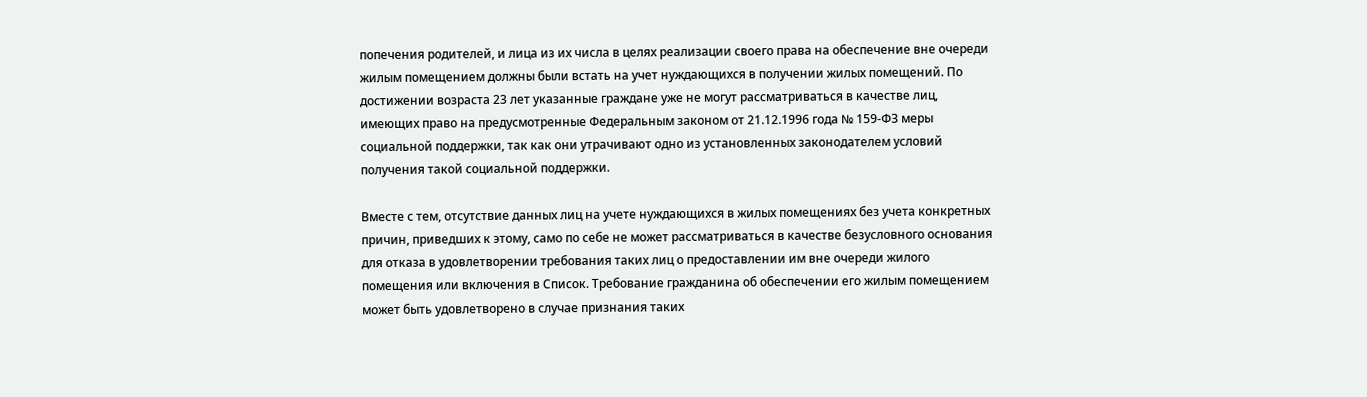попечения родителей, и лица из их числа в целях реализации своего права на обеспечение вне очереди жилым помещением должны были встать на учет нуждающихся в получении жилых помещений. По достижении возраста 23 лет указанные граждане уже не могут рассматриваться в качестве лиц, имеющих право на предусмотренные Федеральным законом от 21.12.1996 года № 159-ФЗ меры социальной поддержки, так как они утрачивают одно из установленных законодателем условий получения такой социальной поддержки.

Вместе с тем, отсутствие данных лиц на учете нуждающихся в жилых помещениях без учета конкретных причин, приведших к этому, само по себе не может рассматриваться в качестве безусловного основания для отказа в удовлетворении требования таких лиц о предоставлении им вне очереди жилого помещения или включения в Список. Требование гражданина об обеспечении его жилым помещением может быть удовлетворено в случае признания таких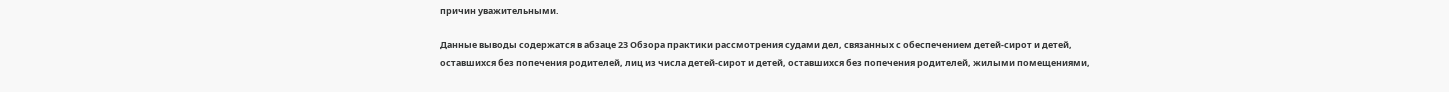причин уважительными.

Данные выводы содержатся в абзаце 23 Обзора практики рассмотрения судами дел, связанных с обеспечением детей-сирот и детей, оставшихся без попечения родителей, лиц из числа детей-сирот и детей, оставшихся без попечения родителей, жилыми помещениями,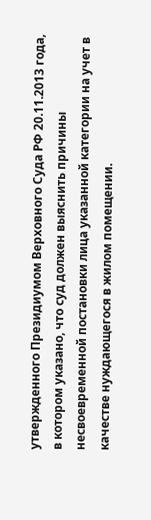утвержденного Президиумом Верховного Суда РФ 20.11.2013 года, в котором указано, что суд должен выяснить причины несвоевременной постановки лица указанной категории на учет в качестве нуждающегося в жилом помещении.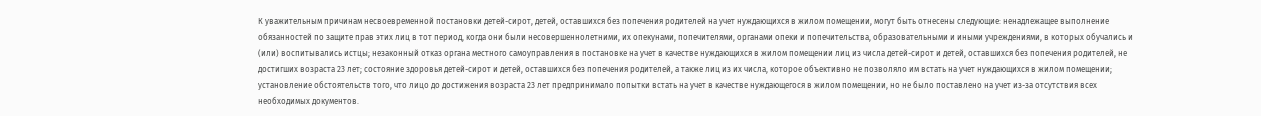К уважительным причинам несвоевременной постановки детей-сирот, детей, оставшихся без попечения родителей на учет нуждающихся в жилом помещении, могут быть отнесены следующие: ненадлежащее выполнение обязанностей по защите прав этих лиц в тот период, когда они были несовершеннолетними, их опекунами, попечителями, органами опеки и попечительства, образовательными и иными учреждениями, в которых обучались и (или) воспитывались истцы; незаконный отказ органа местного самоуправления в постановке на учет в качестве нуждающихся в жилом помещении лиц из числа детей-сирот и детей, оставшихся без попечения родителей, не достигших возраста 23 лет; состояние здоровья детей-сирот и детей, оставшихся без попечения родителей, а также лиц из их числа, которое объективно не позволяло им встать на учет нуждающихся в жилом помещении; установление обстоятельств того, что лицо до достижения возраста 23 лет предпринимало попытки встать на учет в качестве нуждающегося в жилом помещении, но не было поставлено на учет из-за отсутствия всех необходимых документов.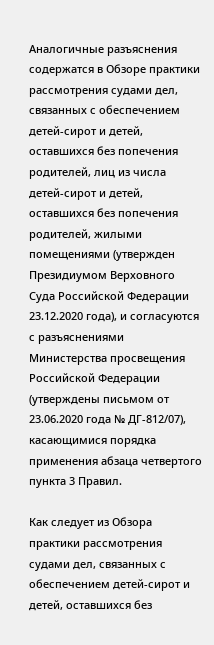Аналогичные разъяснения содержатся в Обзоре практики рассмотрения судами дел, связанных с обеспечением детей-сирот и детей, оставшихся без попечения родителей, лиц из числа детей-сирот и детей, оставшихся без попечения родителей, жилыми помещениями (утвержден Президиумом Верховного Суда Российской Федерации 23.12.2020 года), и согласуются с разъяснениями Министерства просвещения Российской Федерации (утверждены письмом от 23.06.2020 года № ДГ-812/07), касающимися порядка применения абзаца четвертого пункта 3 Правил.

Как следует из Обзора практики рассмотрения судами дел, связанных с обеспечением детей-сирот и детей, оставшихся без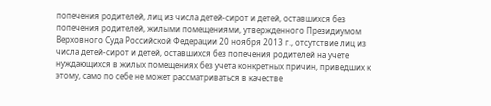попечения родителей, лиц из числа детей-сирот и детей, оставшихся без попечения родителей, жилыми помещениями, утвержденного Президиумом Верховного Суда Российской Федерации 20 ноября 2013 г., отсутствие лиц из числа детей-сирот и детей, оставшихся без попечения родителей на учете нуждающихся в жилых помещениях без учета конкретных причин, приведших к этому, само по себе не может рассматриваться в качестве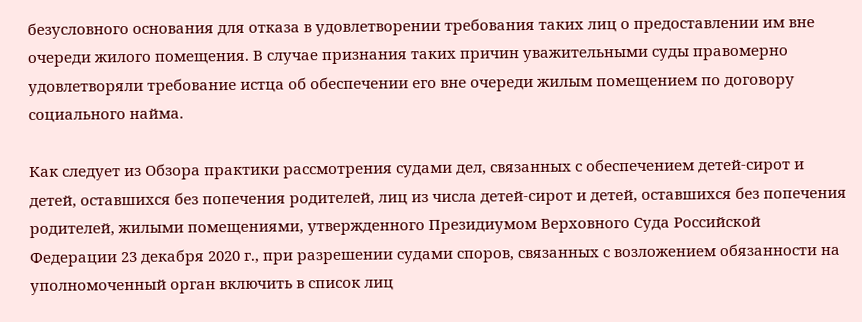безусловного основания для отказа в удовлетворении требования таких лиц о предоставлении им вне очереди жилого помещения. В случае признания таких причин уважительными суды правомерно удовлетворяли требование истца об обеспечении его вне очереди жилым помещением по договору социального найма.

Как следует из Обзора практики рассмотрения судами дел, связанных с обеспечением детей-сирот и детей, оставшихся без попечения родителей, лиц из числа детей-сирот и детей, оставшихся без попечения родителей, жилыми помещениями, утвержденного Президиумом Верховного Суда Российской Федерации 23 декабря 2020 г., при разрешении судами споров, связанных с возложением обязанности на уполномоченный орган включить в список лиц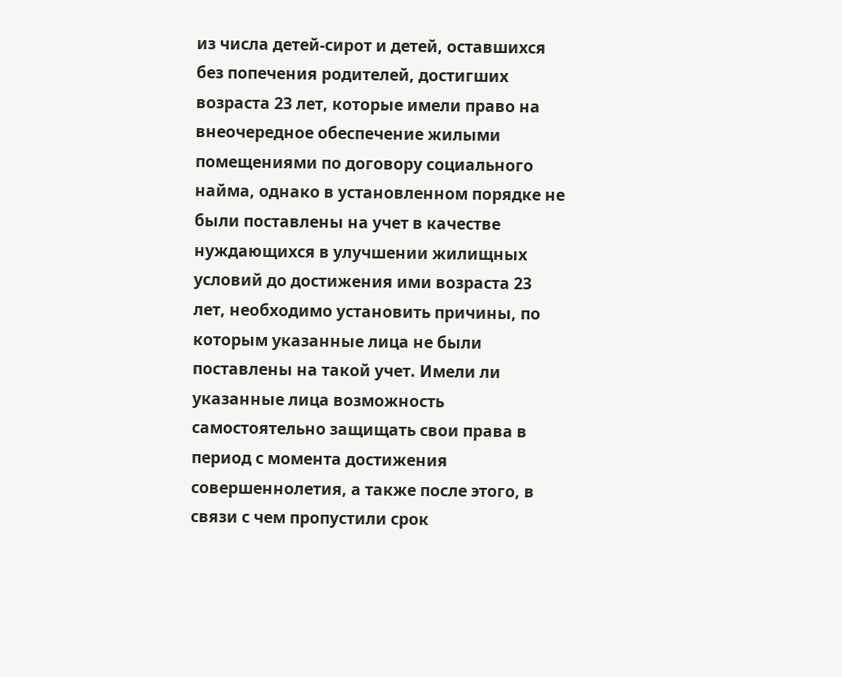из числа детей-сирот и детей, оставшихся без попечения родителей, достигших возраста 23 лет, которые имели право на внеочередное обеспечение жилыми помещениями по договору социального найма, однако в установленном порядке не были поставлены на учет в качестве нуждающихся в улучшении жилищных условий до достижения ими возраста 23 лет, необходимо установить причины, по которым указанные лица не были поставлены на такой учет. Имели ли указанные лица возможность самостоятельно защищать свои права в период с момента достижения совершеннолетия, а также после этого, в связи с чем пропустили срок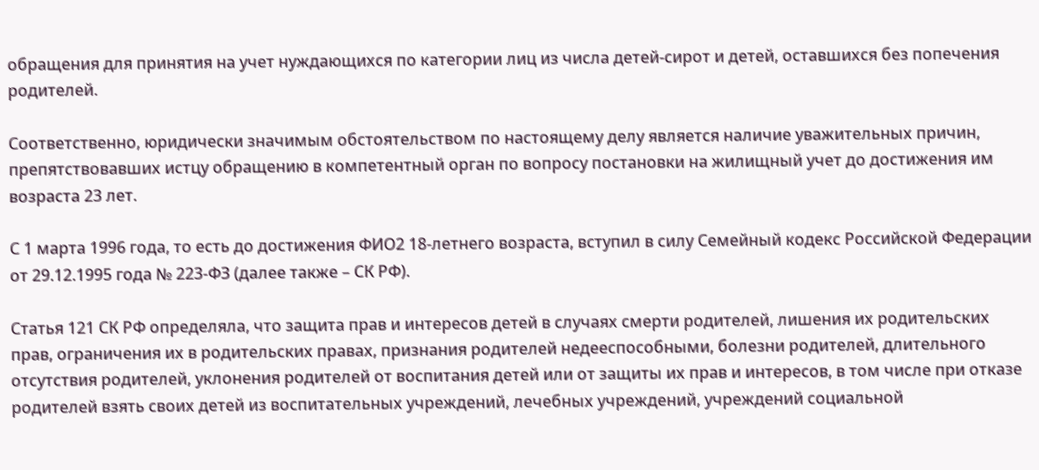обращения для принятия на учет нуждающихся по категории лиц из числа детей-сирот и детей, оставшихся без попечения родителей.

Соответственно, юридически значимым обстоятельством по настоящему делу является наличие уважительных причин, препятствовавших истцу обращению в компетентный орган по вопросу постановки на жилищный учет до достижения им возраста 23 лет.

С 1 марта 1996 года, то есть до достижения ФИО2 18-летнего возраста, вступил в силу Семейный кодекс Российской Федерации от 29.12.1995 года № 223-ФЗ (далее также – СК РФ).

Статья 121 СК РФ определяла, что защита прав и интересов детей в случаях смерти родителей, лишения их родительских прав, ограничения их в родительских правах, признания родителей недееспособными, болезни родителей, длительного отсутствия родителей, уклонения родителей от воспитания детей или от защиты их прав и интересов, в том числе при отказе родителей взять своих детей из воспитательных учреждений, лечебных учреждений, учреждений социальной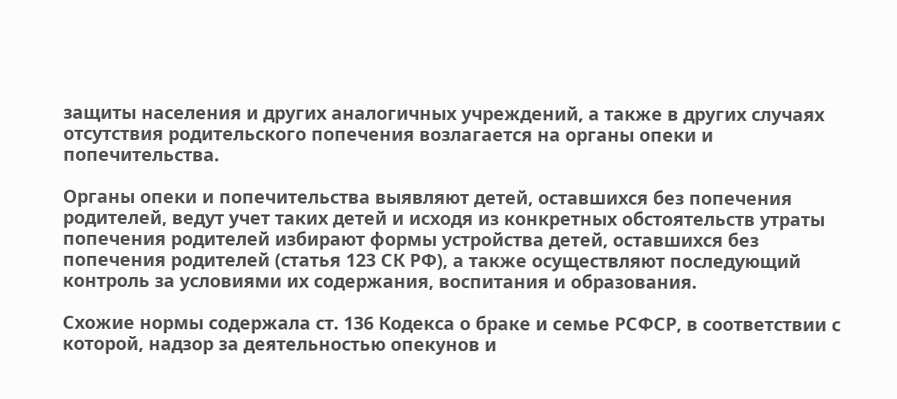защиты населения и других аналогичных учреждений, а также в других случаях отсутствия родительского попечения возлагается на органы опеки и попечительства.

Органы опеки и попечительства выявляют детей, оставшихся без попечения родителей, ведут учет таких детей и исходя из конкретных обстоятельств утраты попечения родителей избирают формы устройства детей, оставшихся без попечения родителей (статья 123 СК РФ), а также осуществляют последующий контроль за условиями их содержания, воспитания и образования.

Схожие нормы содержала ст. 136 Кодекса о браке и семье РСФСР, в соответствии с которой, надзор за деятельностью опекунов и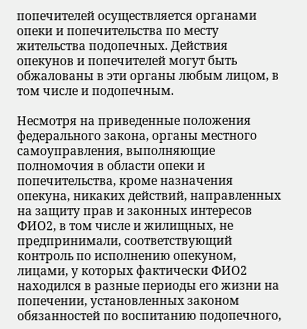попечителей осуществляется органами опеки и попечительства по месту жительства подопечных. Действия опекунов и попечителей могут быть обжалованы в эти органы любым лицом, в том числе и подопечным.

Несмотря на приведенные положения федерального закона, органы местного самоуправления, выполняющие полномочия в области опеки и попечительства, кроме назначения опекуна, никаких действий, направленных на защиту прав и законных интересов ФИО2, в том числе и жилищных, не предпринимали, соответствующий контроль по исполнению опекуном, лицами, у которых фактически ФИО2 находился в разные периоды его жизни на попечении, установленных законом обязанностей по воспитанию подопечного,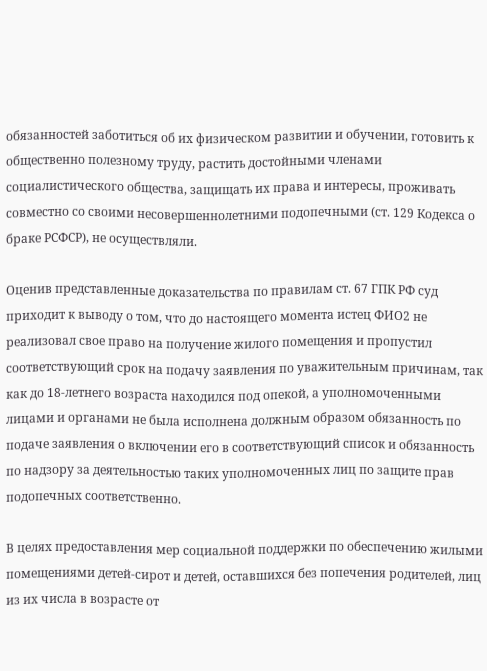обязанностей заботиться об их физическом развитии и обучении, готовить к общественно полезному труду, растить достойными членами социалистического общества, защищать их права и интересы, проживать совместно со своими несовершеннолетними подопечными (ст. 129 Кодекса о браке РСФСР), не осуществляли.

Оценив представленные доказательства по правилам ст. 67 ГПК РФ суд приходит к выводу о том, что до настоящего момента истец ФИО2 не реализовал свое право на получение жилого помещения и пропустил соответствующий срок на подачу заявления по уважительным причинам, так как до 18-летнего возраста находился под опекой, а уполномоченными лицами и органами не была исполнена должным образом обязанность по подаче заявления о включении его в соответствующий список и обязанность по надзору за деятельностью таких уполномоченных лиц по защите прав подопечных соответственно.

В целях предоставления мер социальной поддержки по обеспечению жилыми помещениями детей-сирот и детей, оставшихся без попечения родителей, лиц из их числа в возрасте от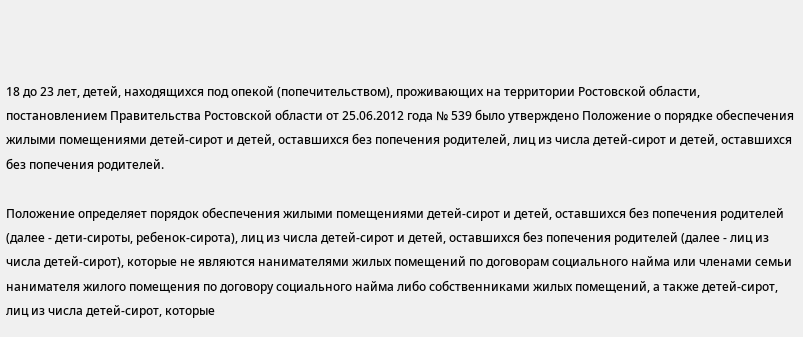18 до 23 лет, детей, находящихся под опекой (попечительством), проживающих на территории Ростовской области, постановлением Правительства Ростовской области от 25.06.2012 года № 539 было утверждено Положение о порядке обеспечения жилыми помещениями детей-сирот и детей, оставшихся без попечения родителей, лиц из числа детей-сирот и детей, оставшихся без попечения родителей.

Положение определяет порядок обеспечения жилыми помещениями детей-сирот и детей, оставшихся без попечения родителей (далее - дети-сироты, ребенок-сирота), лиц из числа детей-сирот и детей, оставшихся без попечения родителей (далее - лиц из числа детей-сирот), которые не являются нанимателями жилых помещений по договорам социального найма или членами семьи нанимателя жилого помещения по договору социального найма либо собственниками жилых помещений, а также детей-сирот, лиц из числа детей-сирот, которые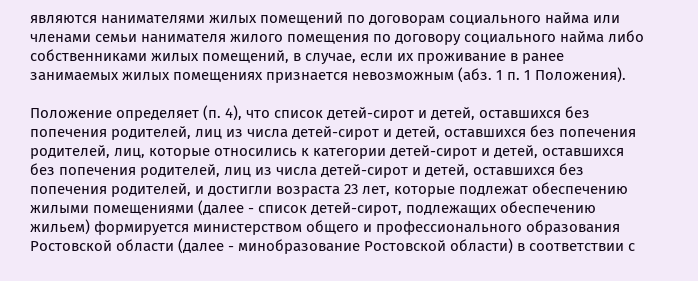являются нанимателями жилых помещений по договорам социального найма или членами семьи нанимателя жилого помещения по договору социального найма либо собственниками жилых помещений, в случае, если их проживание в ранее занимаемых жилых помещениях признается невозможным (абз. 1 п. 1 Положения).

Положение определяет (п. 4), что список детей-сирот и детей, оставшихся без попечения родителей, лиц из числа детей-сирот и детей, оставшихся без попечения родителей, лиц, которые относились к категории детей-сирот и детей, оставшихся без попечения родителей, лиц из числа детей-сирот и детей, оставшихся без попечения родителей, и достигли возраста 23 лет, которые подлежат обеспечению жилыми помещениями (далее - список детей-сирот, подлежащих обеспечению жильем) формируется министерством общего и профессионального образования Ростовской области (далее - минобразование Ростовской области) в соответствии с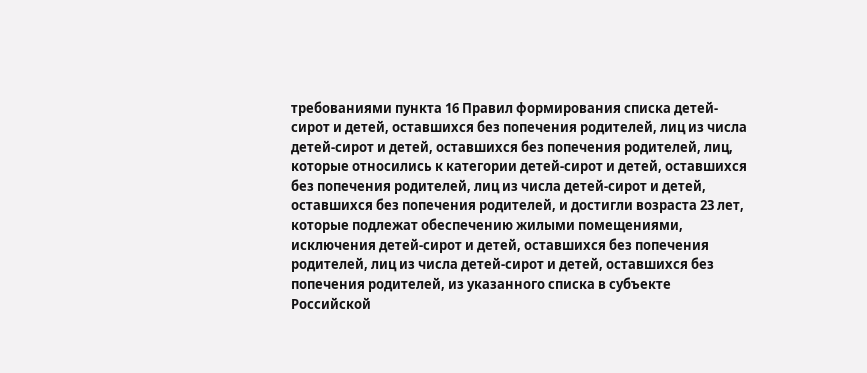требованиями пункта 16 Правил формирования списка детей-сирот и детей, оставшихся без попечения родителей, лиц из числа детей-сирот и детей, оставшихся без попечения родителей, лиц, которые относились к категории детей-сирот и детей, оставшихся без попечения родителей, лиц из числа детей-сирот и детей, оставшихся без попечения родителей, и достигли возраста 23 лет, которые подлежат обеспечению жилыми помещениями, исключения детей-сирот и детей, оставшихся без попечения родителей, лиц из числа детей-сирот и детей, оставшихся без попечения родителей, из указанного списка в субъекте Российской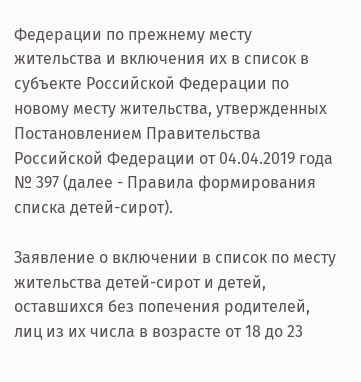Федерации по прежнему месту жительства и включения их в список в субъекте Российской Федерации по новому месту жительства, утвержденных Постановлением Правительства Российской Федерации от 04.04.2019 года № 397 (далее - Правила формирования списка детей-сирот).

Заявление о включении в список по месту жительства детей-сирот и детей, оставшихся без попечения родителей, лиц из их числа в возрасте от 18 до 23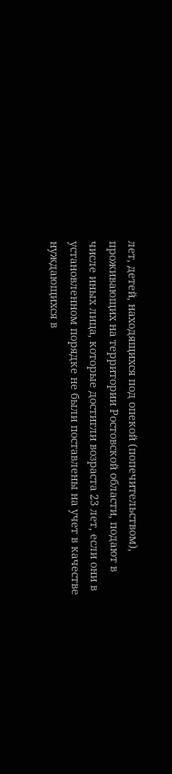лет, детей, находящихся под опекой (попечительством), проживающих на территории Ростовской области, подают в числе иных лица, которые достигли возраста 23 лет, если они в установленном порядке не были поставлены на учет в качестве нуждающихся в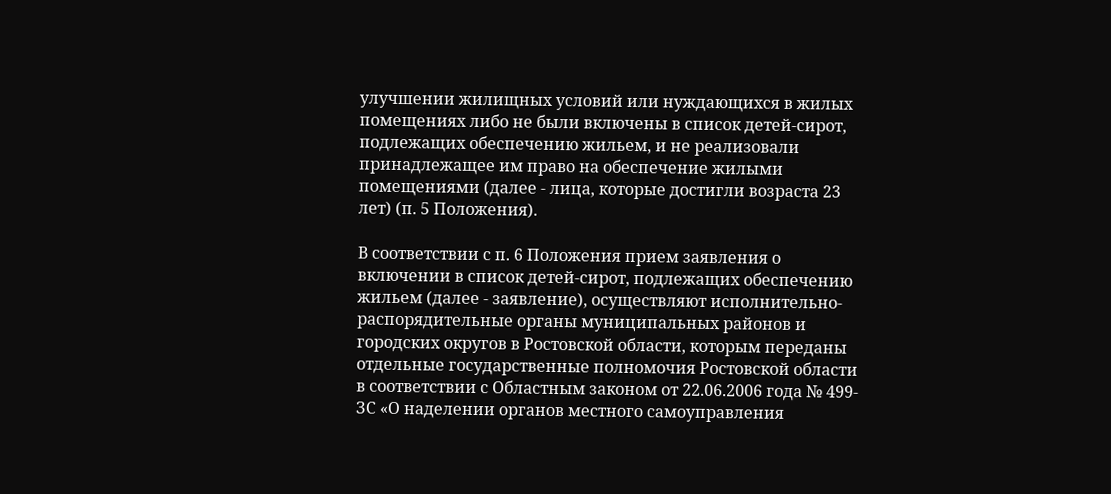улучшении жилищных условий или нуждающихся в жилых помещениях либо не были включены в список детей-сирот, подлежащих обеспечению жильем, и не реализовали принадлежащее им право на обеспечение жилыми помещениями (далее - лица, которые достигли возраста 23 лет) (п. 5 Положения).

В соответствии с п. 6 Положения прием заявления о включении в список детей-сирот, подлежащих обеспечению жильем (далее - заявление), осуществляют исполнительно-распорядительные органы муниципальных районов и городских округов в Ростовской области, которым переданы отдельные государственные полномочия Ростовской области в соответствии с Областным законом от 22.06.2006 года № 499-ЗС «О наделении органов местного самоуправления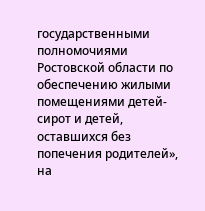государственными полномочиями Ростовской области по обеспечению жилыми помещениями детей-сирот и детей, оставшихся без попечения родителей», на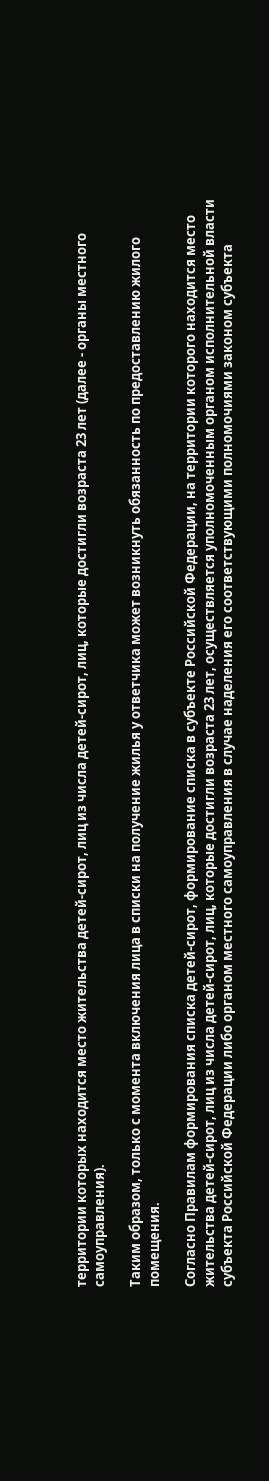территории которых находится место жительства детей-сирот, лиц из числа детей-сирот, лиц, которые достигли возраста 23 лет (далее - органы местного самоуправления).

Таким образом, только с момента включения лица в списки на получение жилья у ответчика может возникнуть обязанность по предоставлению жилого помещения.

Согласно Правилам формирования списка детей-сирот, формирование списка в субъекте Российской Федерации, на территории которого находится место жительства детей-сирот, лиц из числа детей-сирот, лиц, которые достигли возраста 23 лет, осуществляется уполномоченным органом исполнительной власти субъекта Российской Федерации либо органом местного самоуправления в случае наделения его соответствующими полномочиями законом субъекта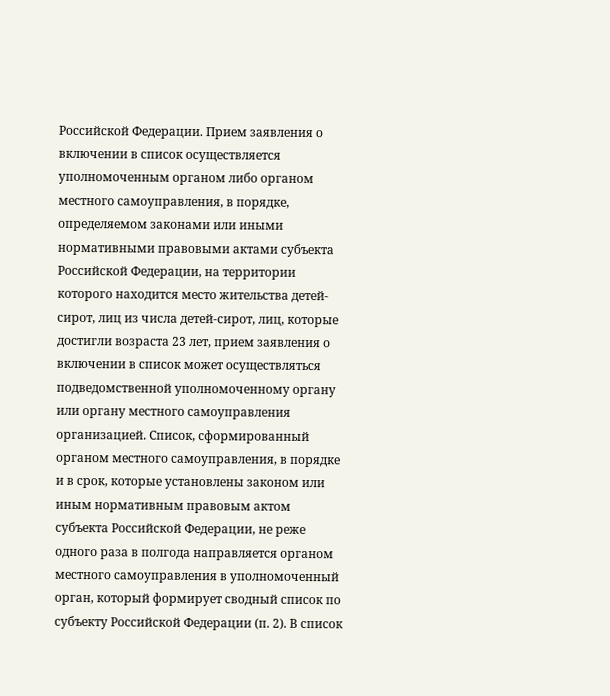Российской Федерации. Прием заявления о включении в список осуществляется уполномоченным органом либо органом местного самоуправления, в порядке, определяемом законами или иными нормативными правовыми актами субъекта Российской Федерации, на территории которого находится место жительства детей-сирот, лиц из числа детей-сирот, лиц, которые достигли возраста 23 лет, прием заявления о включении в список может осуществляться подведомственной уполномоченному органу или органу местного самоуправления организацией. Список, сформированный органом местного самоуправления, в порядке и в срок, которые установлены законом или иным нормативным правовым актом субъекта Российской Федерации, не реже одного раза в полгода направляется органом местного самоуправления в уполномоченный орган, который формирует сводный список по субъекту Российской Федерации (п. 2). В список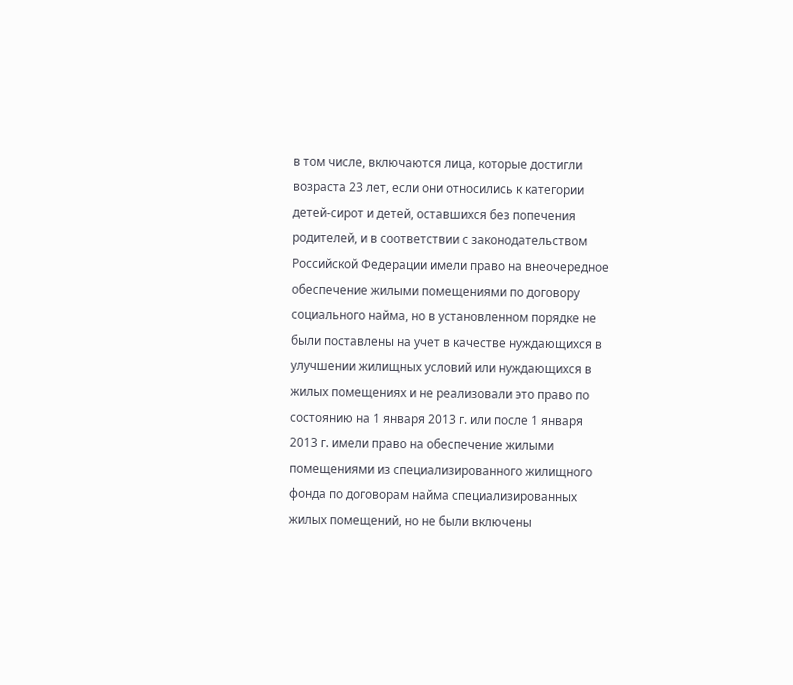в том числе, включаются лица, которые достигли возраста 23 лет, если они относились к категории детей-сирот и детей, оставшихся без попечения родителей, и в соответствии с законодательством Российской Федерации имели право на внеочередное обеспечение жилыми помещениями по договору социального найма, но в установленном порядке не были поставлены на учет в качестве нуждающихся в улучшении жилищных условий или нуждающихся в жилых помещениях и не реализовали это право по состоянию на 1 января 2013 г. или после 1 января 2013 г. имели право на обеспечение жилыми помещениями из специализированного жилищного фонда по договорам найма специализированных жилых помещений, но не были включены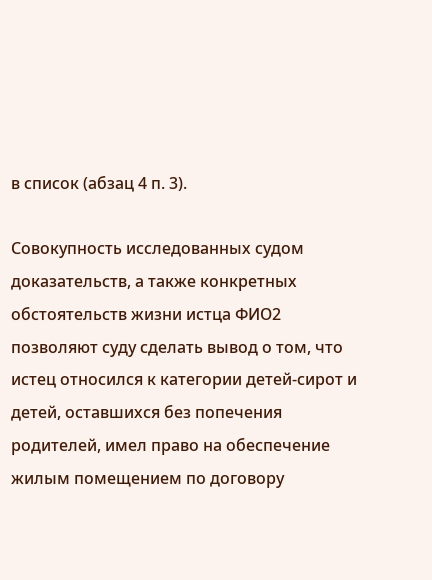в список (абзац 4 п. 3).

Совокупность исследованных судом доказательств, а также конкретных обстоятельств жизни истца ФИО2 позволяют суду сделать вывод о том, что истец относился к категории детей-сирот и детей, оставшихся без попечения родителей, имел право на обеспечение жилым помещением по договору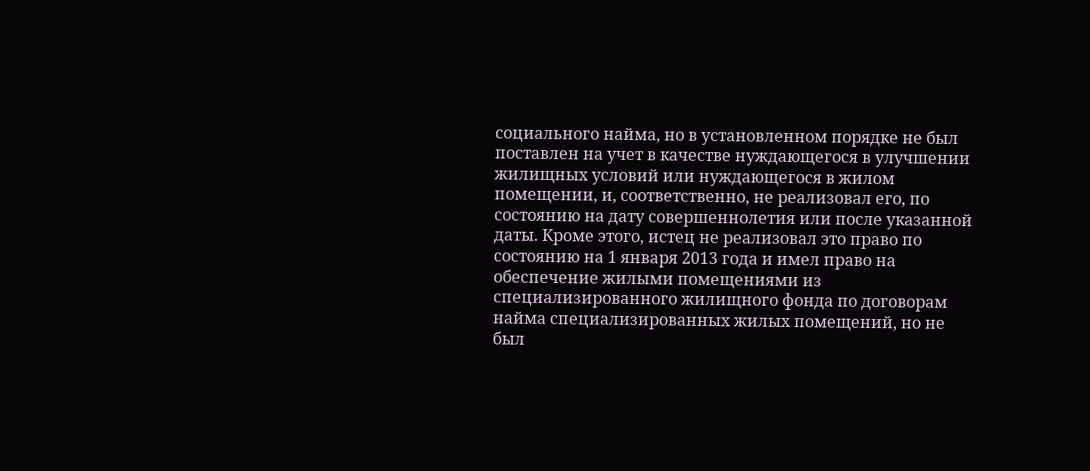социального найма, но в установленном порядке не был поставлен на учет в качестве нуждающегося в улучшении жилищных условий или нуждающегося в жилом помещении, и, соответственно, не реализовал его, по состоянию на дату совершеннолетия или после указанной даты. Кроме этого, истец не реализовал это право по состоянию на 1 января 2013 года и имел право на обеспечение жилыми помещениями из специализированного жилищного фонда по договорам найма специализированных жилых помещений, но не был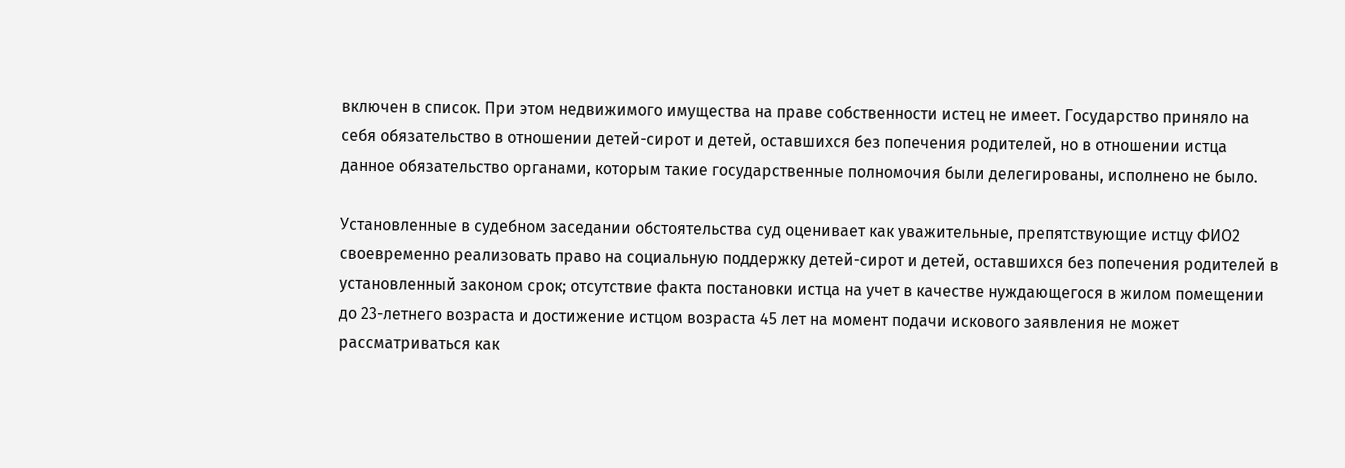включен в список. При этом недвижимого имущества на праве собственности истец не имеет. Государство приняло на себя обязательство в отношении детей-сирот и детей, оставшихся без попечения родителей, но в отношении истца данное обязательство органами, которым такие государственные полномочия были делегированы, исполнено не было.

Установленные в судебном заседании обстоятельства суд оценивает как уважительные, препятствующие истцу ФИО2 своевременно реализовать право на социальную поддержку детей-сирот и детей, оставшихся без попечения родителей в установленный законом срок; отсутствие факта постановки истца на учет в качестве нуждающегося в жилом помещении до 23-летнего возраста и достижение истцом возраста 45 лет на момент подачи искового заявления не может рассматриваться как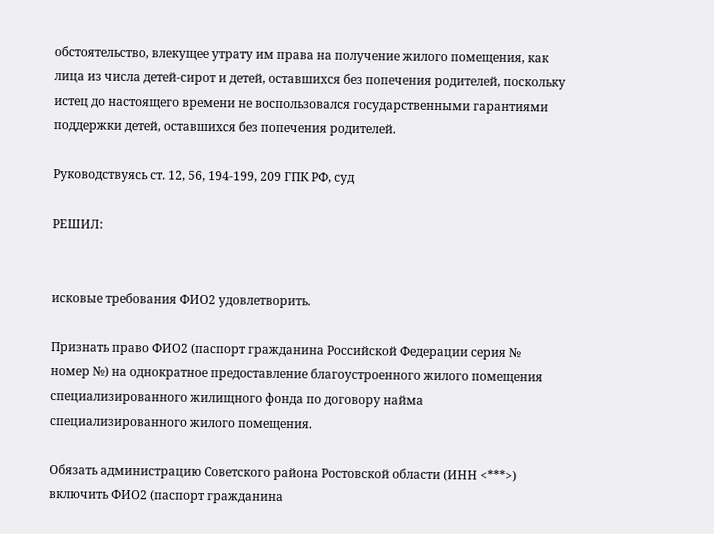обстоятельство, влекущее утрату им права на получение жилого помещения, как лица из числа детей-сирот и детей, оставшихся без попечения родителей, поскольку истец до настоящего времени не воспользовался государственными гарантиями поддержки детей, оставшихся без попечения родителей.

Руководствуясь ст. 12, 56, 194-199, 209 ГПК РФ, суд

РЕШИЛ:


исковые требования ФИО2 удовлетворить.

Признать право ФИО2 (паспорт гражданина Российской Федерации серия № номер №) на однократное предоставление благоустроенного жилого помещения специализированного жилищного фонда по договору найма специализированного жилого помещения.

Обязать администрацию Советского района Ростовской области (ИНН <***>) включить ФИО2 (паспорт гражданина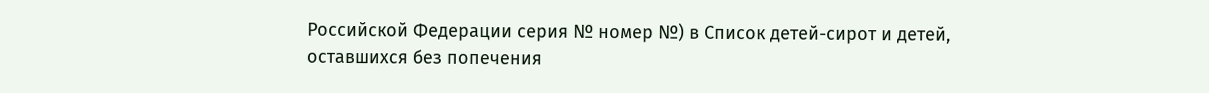Российской Федерации серия № номер №) в Список детей-сирот и детей, оставшихся без попечения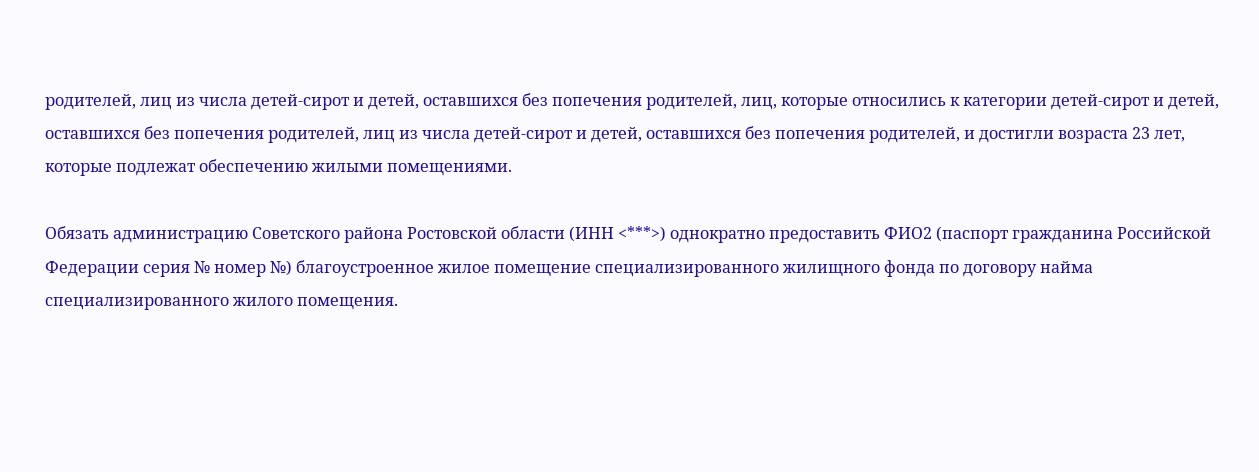родителей, лиц из числа детей-сирот и детей, оставшихся без попечения родителей, лиц, которые относились к категории детей-сирот и детей, оставшихся без попечения родителей, лиц из числа детей-сирот и детей, оставшихся без попечения родителей, и достигли возраста 23 лет, которые подлежат обеспечению жилыми помещениями.

Обязать администрацию Советского района Ростовской области (ИНН <***>) однократно предоставить ФИО2 (паспорт гражданина Российской Федерации серия № номер №) благоустроенное жилое помещение специализированного жилищного фонда по договору найма специализированного жилого помещения.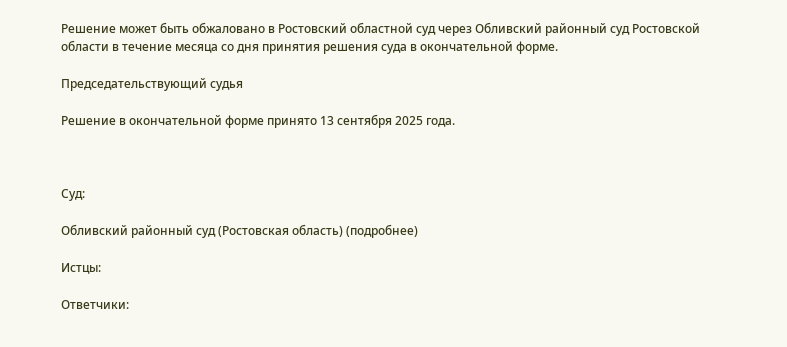Решение может быть обжаловано в Ростовский областной суд через Обливский районный суд Ростовской области в течение месяца со дня принятия решения суда в окончательной форме.

Председательствующий судья

Решение в окончательной форме принято 13 сентября 2025 года.



Суд:

Обливский районный суд (Ростовская область) (подробнее)

Истцы:

Ответчики: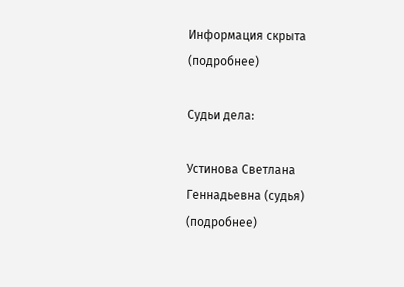Информация скрыта (подробнее)

Судьи дела:

Устинова Светлана Геннадьевна (судья) (подробнее)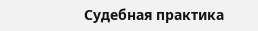Судебная практика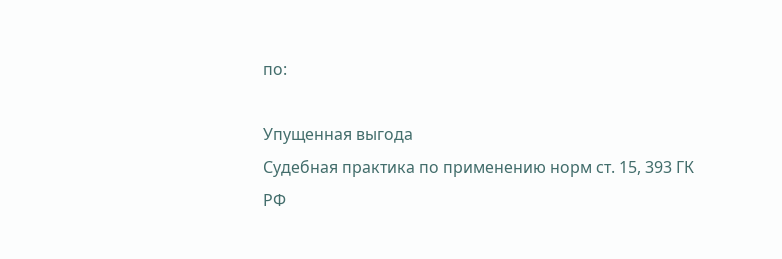по:

Упущенная выгода
Судебная практика по применению норм ст. 15, 393 ГК РФ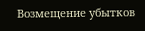Возмещение убытков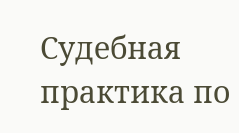Судебная практика по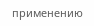применению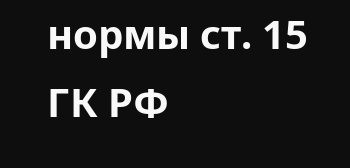нормы ст. 15 ГК РФ